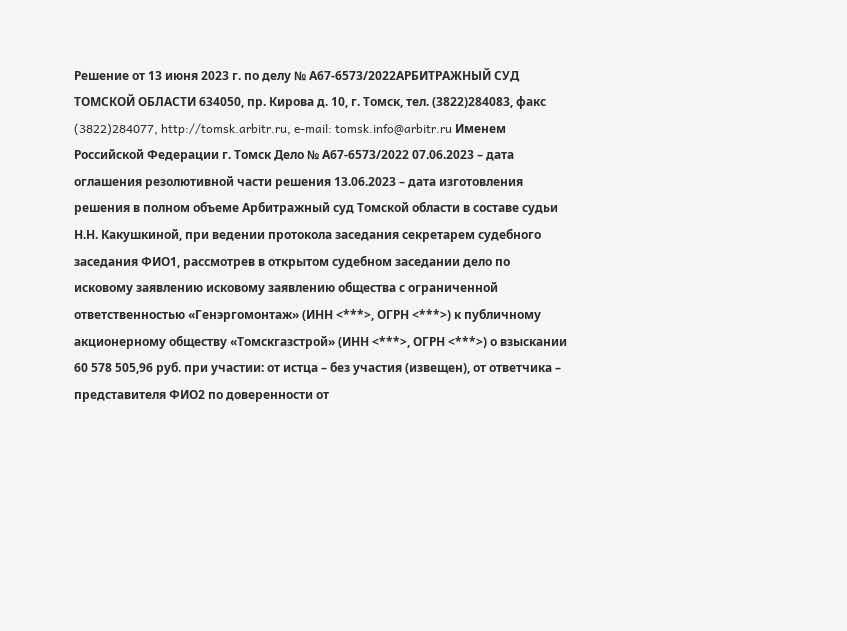Решение от 13 июня 2023 г. по делу № А67-6573/2022АРБИТРАЖНЫЙ СУД ТОМСКОЙ ОБЛАСТИ 634050, пр. Кирова д. 10, г. Томск, тел. (3822)284083, факс (3822)284077, http://tomsk.arbitr.ru, e-mail: tomsk.info@arbitr.ru Именем Российской Федерации г. Томск Дело № А67-6573/2022 07.06.2023 – дата оглашения резолютивной части решения 13.06.2023 – дата изготовления решения в полном объеме Арбитражный суд Томской области в составе судьи Н.Н. Какушкиной, при ведении протокола заседания секретарем судебного заседания ФИО1, рассмотрев в открытом судебном заседании дело по исковому заявлению исковому заявлению общества с ограниченной ответственностью «Генэргомонтаж» (ИНН <***>, ОГРН <***>) к публичному акционерному обществу «Томскгазстрой» (ИНН <***>, ОГРН <***>) о взыскании 60 578 505,96 руб. при участии: от истца – без участия (извещен), от ответчика – представителя ФИО2 по доверенности от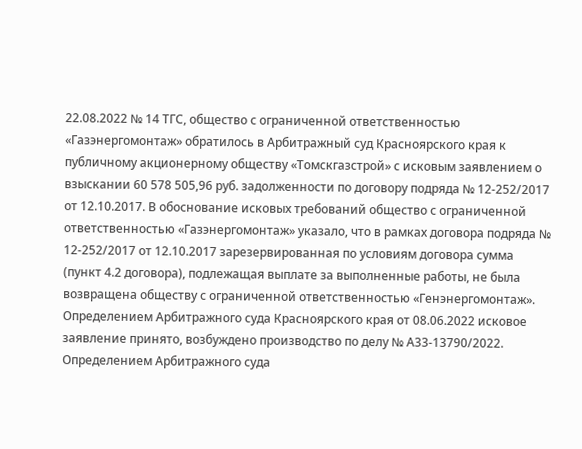22.08.2022 № 14 ТГС, общество с ограниченной ответственностью «Газэнергомонтаж» обратилось в Арбитражный суд Красноярского края к публичному акционерному обществу «Томскгазстрой» с исковым заявлением о взыскании 60 578 505,96 руб. задолженности по договору подряда № 12-252/2017 от 12.10.2017. В обоснование исковых требований общество с ограниченной ответственностью «Газэнергомонтаж» указало, что в рамках договора подряда № 12-252/2017 от 12.10.2017 зарезервированная по условиям договора сумма (пункт 4.2 договора), подлежащая выплате за выполненные работы, не была возвращена обществу с ограниченной ответственностью «Генэнергомонтаж». Определением Арбитражного суда Красноярского края от 08.06.2022 исковое заявление принято, возбуждено производство по делу № А33-13790/2022. Определением Арбитражного суда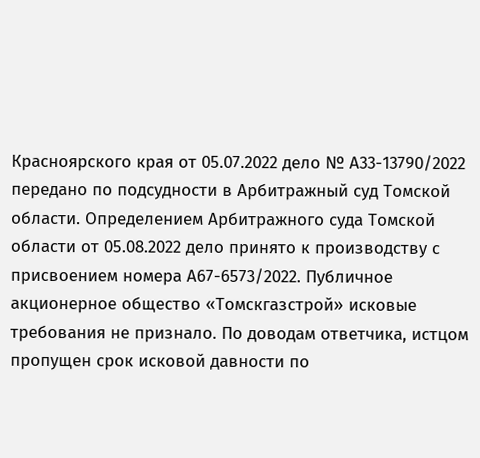Красноярского края от 05.07.2022 дело № А33-13790/2022 передано по подсудности в Арбитражный суд Томской области. Определением Арбитражного суда Томской области от 05.08.2022 дело принято к производству с присвоением номера А67-6573/2022. Публичное акционерное общество «Томскгазстрой» исковые требования не признало. По доводам ответчика, истцом пропущен срок исковой давности по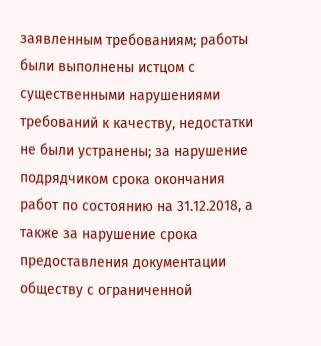заявленным требованиям; работы были выполнены истцом с существенными нарушениями требований к качеству, недостатки не были устранены; за нарушение подрядчиком срока окончания работ по состоянию на 31.12.2018, а также за нарушение срока предоставления документации обществу с ограниченной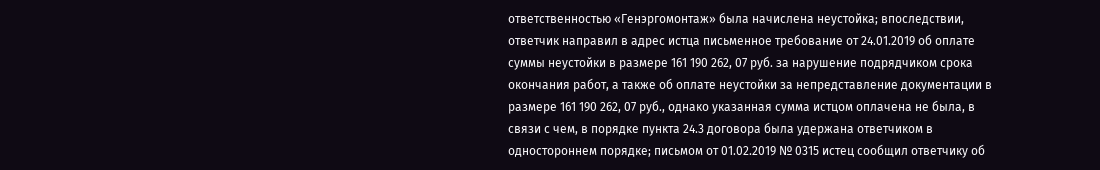ответственностью «Генэргомонтаж» была начислена неустойка; впоследствии, ответчик направил в адрес истца письменное требование от 24.01.2019 об оплате суммы неустойки в размере 161 190 262, 07 руб. за нарушение подрядчиком срока окончания работ, а также об оплате неустойки за непредставление документации в размере 161 190 262, 07 руб., однако указанная сумма истцом оплачена не была, в связи с чем, в порядке пункта 24.3 договора была удержана ответчиком в одностороннем порядке; письмом от 01.02.2019 № 0315 истец сообщил ответчику об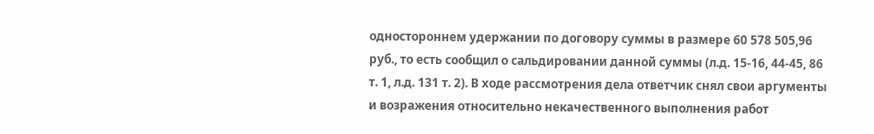одностороннем удержании по договору суммы в размере 60 578 505,96 руб., то есть сообщил о сальдировании данной суммы (л.д. 15-16, 44-45, 86 т. 1, л.д. 131 т. 2). В ходе рассмотрения дела ответчик снял свои аргументы и возражения относительно некачественного выполнения работ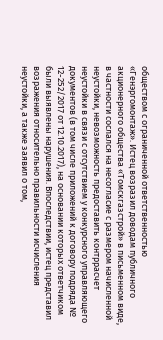обществом с ограниченной ответственностью «Генэргомонтаж». Истец возразил доводам публичного акционерного общества «Томскгазстрой» в письменном виде, в частности сослался на несогласие с размером начисленной неустойки, невозможность предоставить контррасчет неустойки в связи с отсутствием у конкурсного управляющего документов (в том числе приложений к договору подряда № 12-252/2017 от 12.10.2017), на основании которых ответчиком были выявлены нарушения. Впоследствии, истец представил возражения относительно правильности исчисления неустойки, а также заявил о том,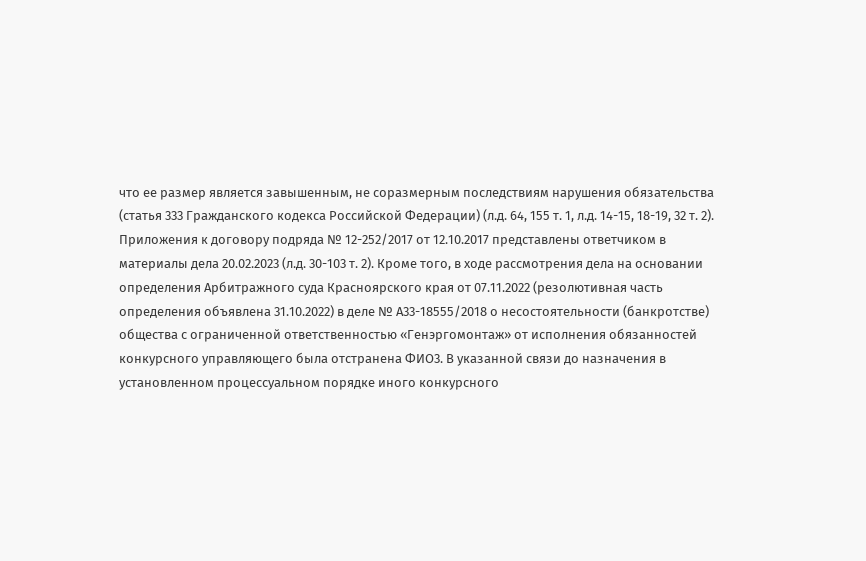что ее размер является завышенным, не соразмерным последствиям нарушения обязательства (статья 333 Гражданского кодекса Российской Федерации) (л.д. 64, 155 т. 1, л.д. 14-15, 18-19, 32 т. 2). Приложения к договору подряда № 12-252/2017 от 12.10.2017 представлены ответчиком в материалы дела 20.02.2023 (л.д. 30-103 т. 2). Кроме того, в ходе рассмотрения дела на основании определения Арбитражного суда Красноярского края от 07.11.2022 (резолютивная часть определения объявлена 31.10.2022) в деле № А33-18555/2018 о несостоятельности (банкротстве) общества с ограниченной ответственностью «Генэргомонтаж» от исполнения обязанностей конкурсного управляющего была отстранена ФИО3. В указанной связи до назначения в установленном процессуальном порядке иного конкурсного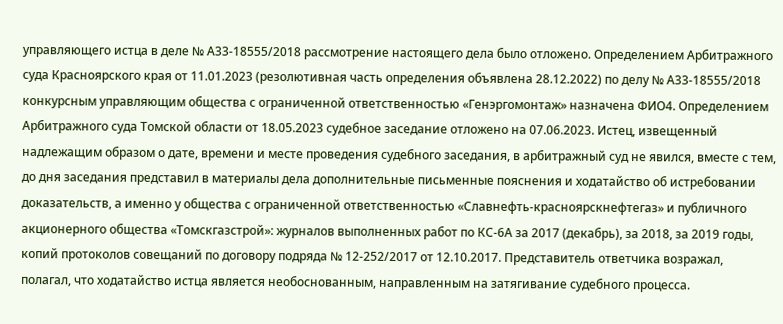управляющего истца в деле № А33-18555/2018 рассмотрение настоящего дела было отложено. Определением Арбитражного суда Красноярского края от 11.01.2023 (резолютивная часть определения объявлена 28.12.2022) по делу № А33-18555/2018 конкурсным управляющим общества с ограниченной ответственностью «Генэргомонтаж» назначена ФИО4. Определением Арбитражного суда Томской области от 18.05.2023 судебное заседание отложено на 07.06.2023. Истец, извещенный надлежащим образом о дате, времени и месте проведения судебного заседания, в арбитражный суд не явился, вместе с тем, до дня заседания представил в материалы дела дополнительные письменные пояснения и ходатайство об истребовании доказательств, а именно у общества с ограниченной ответственностью «Славнефть-красноярскнефтегаз» и публичного акционерного общества «Томскгазстрой»: журналов выполненных работ по КС-6А за 2017 (декабрь), за 2018, за 2019 годы, копий протоколов совещаний по договору подряда № 12-252/2017 от 12.10.2017. Представитель ответчика возражал, полагал, что ходатайство истца является необоснованным, направленным на затягивание судебного процесса.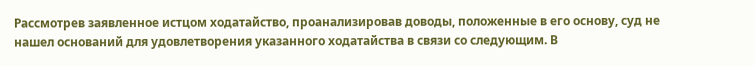Рассмотрев заявленное истцом ходатайство, проанализировав доводы, положенные в его основу, суд не нашел оснований для удовлетворения указанного ходатайства в связи со следующим. В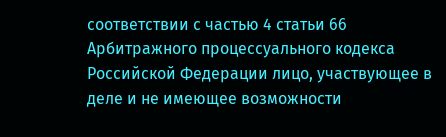соответствии с частью 4 статьи 66 Арбитражного процессуального кодекса Российской Федерации лицо, участвующее в деле и не имеющее возможности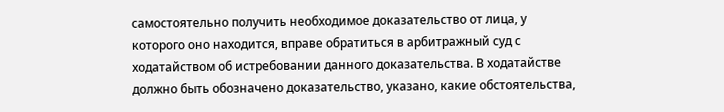самостоятельно получить необходимое доказательство от лица, у которого оно находится, вправе обратиться в арбитражный суд с ходатайством об истребовании данного доказательства. В ходатайстве должно быть обозначено доказательство, указано, какие обстоятельства,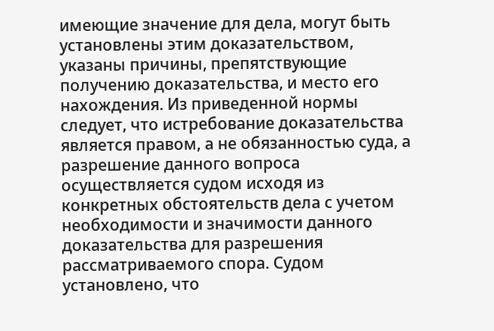имеющие значение для дела, могут быть установлены этим доказательством, указаны причины, препятствующие получению доказательства, и место его нахождения. Из приведенной нормы следует, что истребование доказательства является правом, а не обязанностью суда, а разрешение данного вопроса осуществляется судом исходя из конкретных обстоятельств дела с учетом необходимости и значимости данного доказательства для разрешения рассматриваемого спора. Судом установлено, что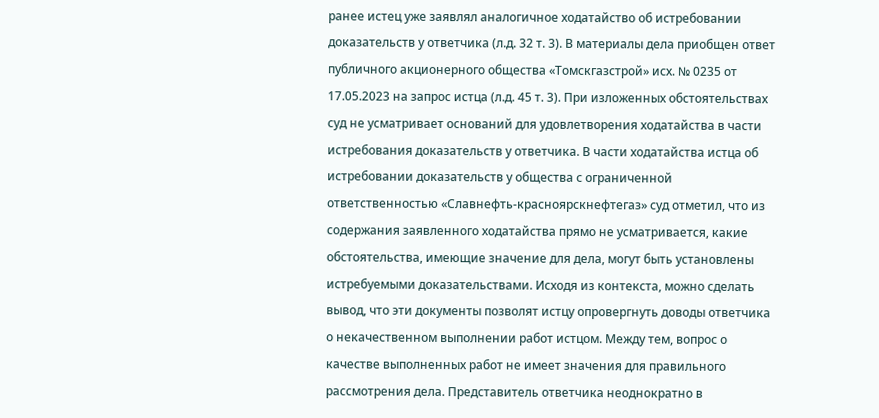ранее истец уже заявлял аналогичное ходатайство об истребовании доказательств у ответчика (л.д. 32 т. 3). В материалы дела приобщен ответ публичного акционерного общества «Томскгазстрой» исх. № 0235 от 17.05.2023 на запрос истца (л.д. 45 т. 3). При изложенных обстоятельствах суд не усматривает оснований для удовлетворения ходатайства в части истребования доказательств у ответчика. В части ходатайства истца об истребовании доказательств у общества с ограниченной ответственностью «Славнефть-красноярскнефтегаз» суд отметил, что из содержания заявленного ходатайства прямо не усматривается, какие обстоятельства, имеющие значение для дела, могут быть установлены истребуемыми доказательствами. Исходя из контекста, можно сделать вывод, что эти документы позволят истцу опровергнуть доводы ответчика о некачественном выполнении работ истцом. Между тем, вопрос о качестве выполненных работ не имеет значения для правильного рассмотрения дела. Представитель ответчика неоднократно в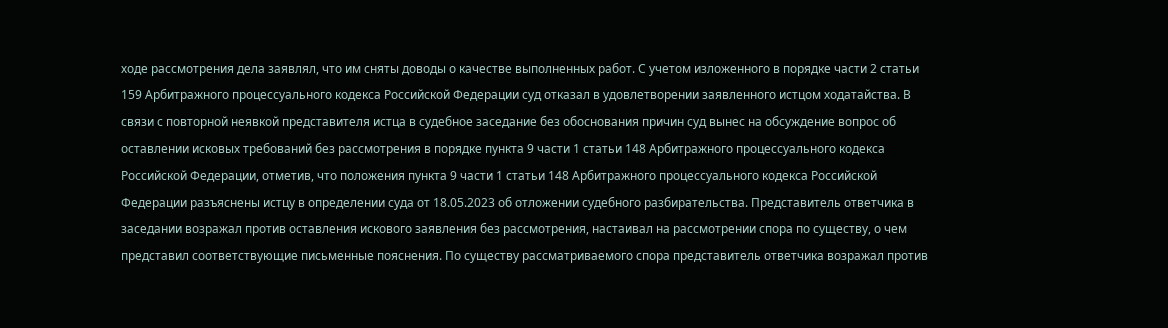ходе рассмотрения дела заявлял, что им сняты доводы о качестве выполненных работ. С учетом изложенного в порядке части 2 статьи 159 Арбитражного процессуального кодекса Российской Федерации суд отказал в удовлетворении заявленного истцом ходатайства. В связи с повторной неявкой представителя истца в судебное заседание без обоснования причин суд вынес на обсуждение вопрос об оставлении исковых требований без рассмотрения в порядке пункта 9 части 1 статьи 148 Арбитражного процессуального кодекса Российской Федерации, отметив, что положения пункта 9 части 1 статьи 148 Арбитражного процессуального кодекса Российской Федерации разъяснены истцу в определении суда от 18.05.2023 об отложении судебного разбирательства. Представитель ответчика в заседании возражал против оставления искового заявления без рассмотрения, настаивал на рассмотрении спора по существу, о чем представил соответствующие письменные пояснения. По существу рассматриваемого спора представитель ответчика возражал против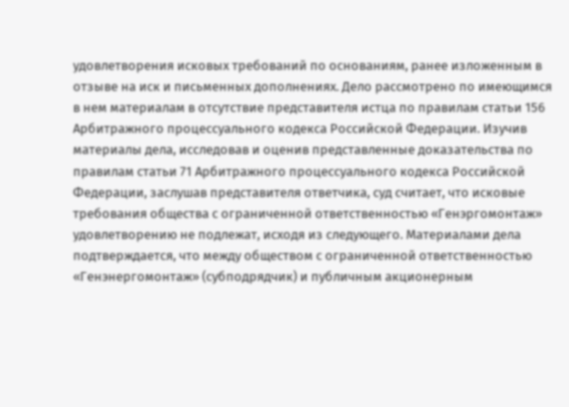удовлетворения исковых требований по основаниям, ранее изложенным в отзыве на иск и письменных дополнениях. Дело рассмотрено по имеющимся в нем материалам в отсутствие представителя истца по правилам статьи 156 Арбитражного процессуального кодекса Российской Федерации. Изучив материалы дела, исследовав и оценив представленные доказательства по правилам статьи 71 Арбитражного процессуального кодекса Российской Федерации, заслушав представителя ответчика, суд считает, что исковые требования общества с ограниченной ответственностью «Генэргомонтаж» удовлетворению не подлежат, исходя из следующего. Материалами дела подтверждается, что между обществом с ограниченной ответственностью «Генэнергомонтаж» (субподрядчик) и публичным акционерным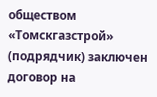обществом «Томскгазстрой» (подрядчик) заключен договор на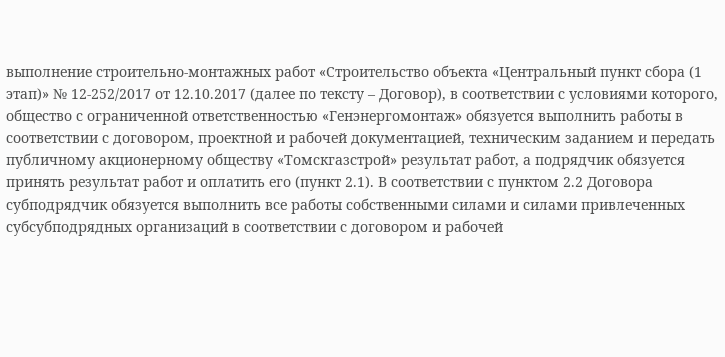выполнение строительно-монтажных работ «Строительство объекта «Центральный пункт сбора (1 этап)» № 12-252/2017 от 12.10.2017 (далее по тексту – Договор), в соответствии с условиями которого, общество с ограниченной ответственностью «Генэнергомонтаж» обязуется выполнить работы в соответствии с договором, проектной и рабочей документацией, техническим заданием и передать публичному акционерному обществу «Томскгазстрой» результат работ, а подрядчик обязуется принять результат работ и оплатить его (пункт 2.1). В соответствии с пунктом 2.2 Договора субподрядчик обязуется выполнить все работы собственными силами и силами привлеченных субсубподрядных организаций в соответствии с договором и рабочей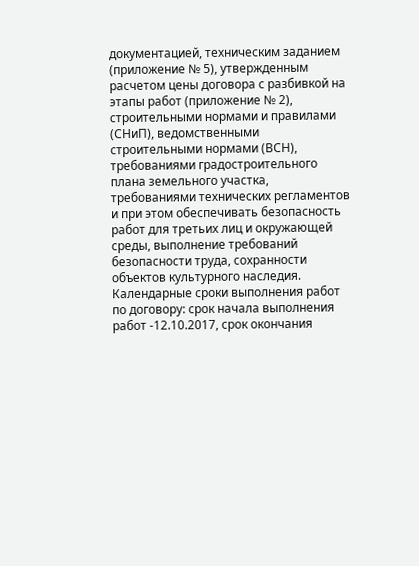документацией, техническим заданием (приложение № 5), утвержденным расчетом цены договора с разбивкой на этапы работ (приложение № 2), строительными нормами и правилами (СНиП), ведомственными строительными нормами (ВСН), требованиями градостроительного плана земельного участка, требованиями технических регламентов и при этом обеспечивать безопасность работ для третьих лиц и окружающей среды, выполнение требований безопасности труда, сохранности объектов культурного наследия. Календарные сроки выполнения работ по договору: срок начала выполнения работ -12.10.2017, срок окончания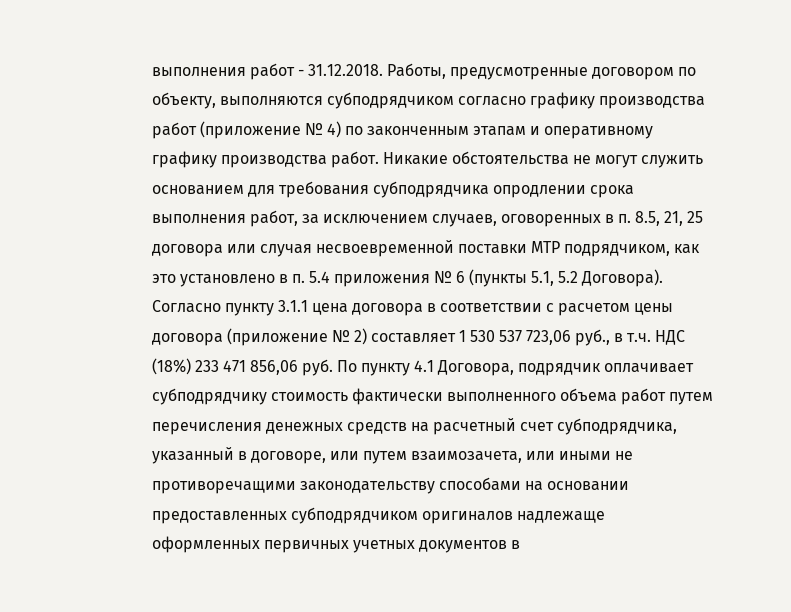выполнения работ - 31.12.2018. Работы, предусмотренные договором по объекту, выполняются субподрядчиком согласно графику производства работ (приложение № 4) по законченным этапам и оперативному графику производства работ. Никакие обстоятельства не могут служить основанием для требования субподрядчика опродлении срока выполнения работ, за исключением случаев, оговоренных в п. 8.5, 21, 25 договора или случая несвоевременной поставки МТР подрядчиком, как это установлено в п. 5.4 приложения № 6 (пункты 5.1, 5.2 Договора). Согласно пункту 3.1.1 цена договора в соответствии с расчетом цены договора (приложение № 2) составляет 1 530 537 723,06 руб., в т.ч. НДС (18%) 233 471 856,06 руб. По пункту 4.1 Договора, подрядчик оплачивает субподрядчику стоимость фактически выполненного объема работ путем перечисления денежных средств на расчетный счет субподрядчика, указанный в договоре, или путем взаимозачета, или иными не противоречащими законодательству способами на основании предоставленных субподрядчиком оригиналов надлежаще оформленных первичных учетных документов в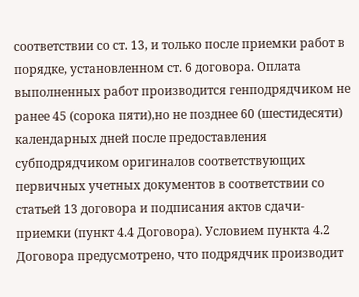соответствии со ст. 13, и только после приемки работ в порядке, установленном ст. 6 договора. Оплата выполненных работ производится генподрядчиком не ранее 45 (сорока пяти),но не позднее 60 (шестидесяти) календарных дней после предоставления субподрядчиком оригиналов соответствующих первичных учетных документов в соответствии со статьей 13 договора и подписания актов сдачи-приемки (пункт 4.4 Договора). Условием пункта 4.2 Договора предусмотрено, что подрядчик производит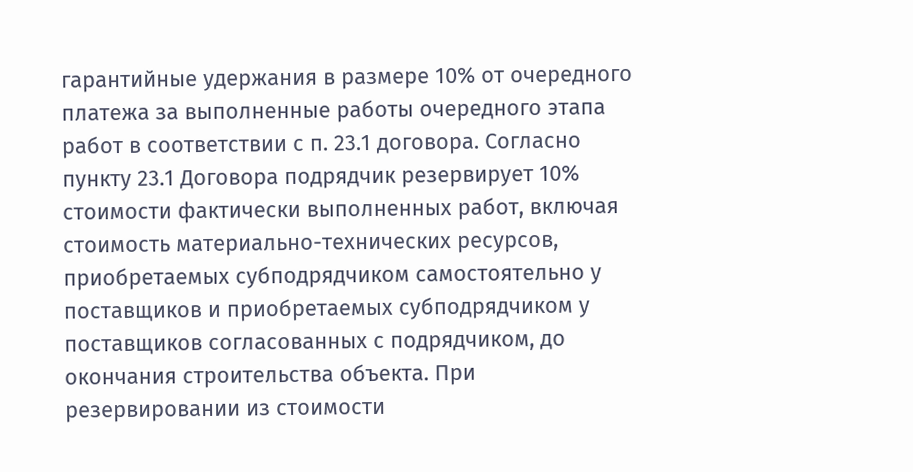гарантийные удержания в размере 10% от очередного платежа за выполненные работы очередного этапа работ в соответствии с п. 23.1 договора. Согласно пункту 23.1 Договора подрядчик резервирует 10% стоимости фактически выполненных работ, включая стоимость материально-технических ресурсов, приобретаемых субподрядчиком самостоятельно у поставщиков и приобретаемых субподрядчиком у поставщиков согласованных с подрядчиком, до окончания строительства объекта. При резервировании из стоимости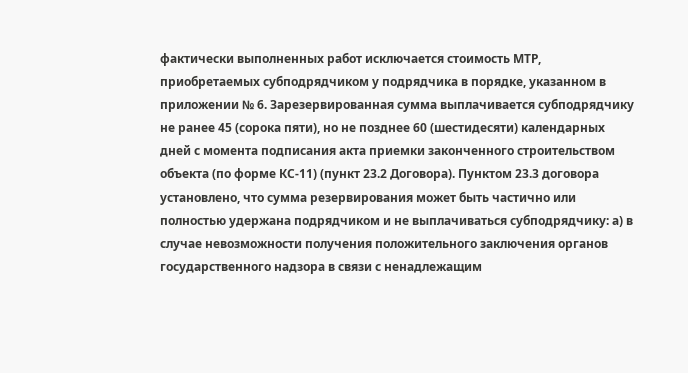фактически выполненных работ исключается стоимость МТР, приобретаемых субподрядчиком у подрядчика в порядке, указанном в приложении № 6. Зарезервированная сумма выплачивается субподрядчику не ранее 45 (сорока пяти), но не позднее 60 (шестидесяти) календарных дней с момента подписания акта приемки законченного строительством объекта (по форме КС-11) (пункт 23.2 Договора). Пунктом 23.3 договора установлено, что сумма резервирования может быть частично или полностью удержана подрядчиком и не выплачиваться субподрядчику: а) в случае невозможности получения положительного заключения органов государственного надзора в связи с ненадлежащим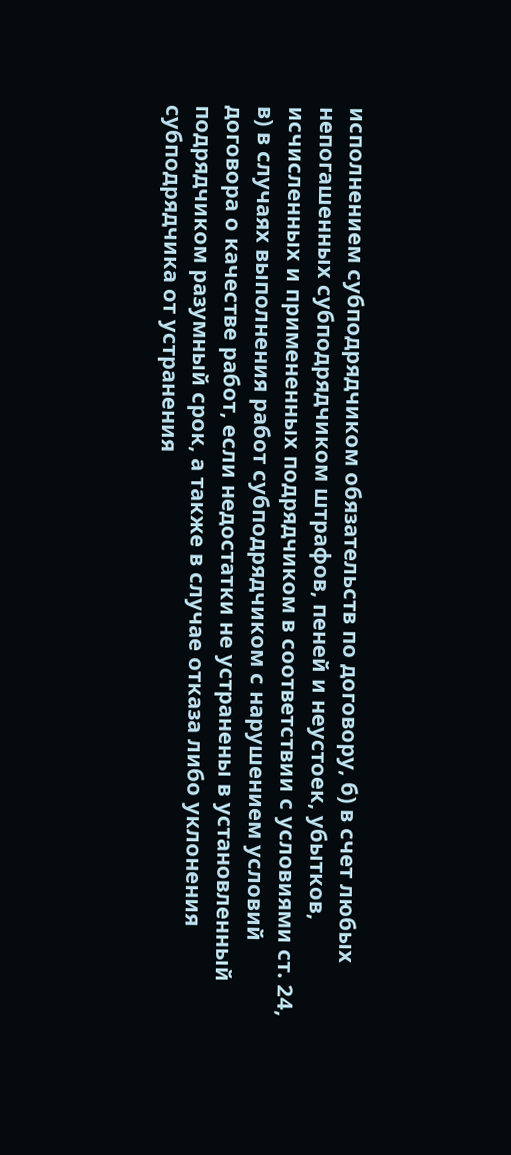исполнением субподрядчиком обязательств по договору, б) в счет любых непогашенных субподрядчиком штрафов, пеней и неустоек, убытков, исчисленных и примененных подрядчиком в соответствии с условиями ст. 24, в) в случаях выполнения работ субподрядчиком с нарушением условий договора о качестве работ, если недостатки не устранены в установленный подрядчиком разумный срок, а также в случае отказа либо уклонения субподрядчика от устранения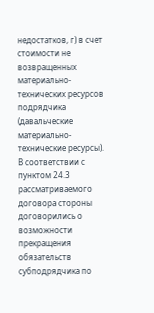недостатков, г) в счет стоимости не возвращенных материально-технических ресурсов подрядчика (давальческие материально-технические ресурсы). В соответствии с пунктом 24.3 рассматриваемого договора стороны договорились о возможности прекращения обязательств субподрядчика по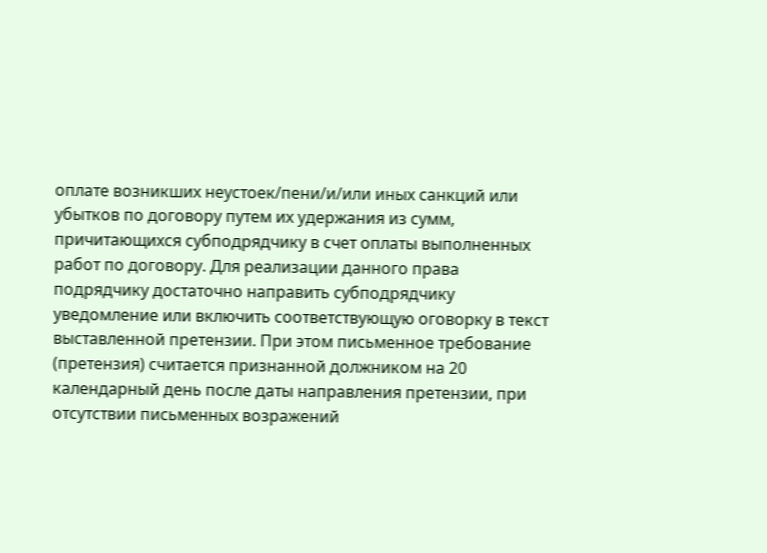оплате возникших неустоек/пени/и/или иных санкций или убытков по договору путем их удержания из сумм, причитающихся субподрядчику в счет оплаты выполненных работ по договору. Для реализации данного права подрядчику достаточно направить субподрядчику уведомление или включить соответствующую оговорку в текст выставленной претензии. При этом письменное требование (претензия) считается признанной должником на 20 календарный день после даты направления претензии, при отсутствии письменных возражений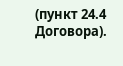(пункт 24.4 Договора).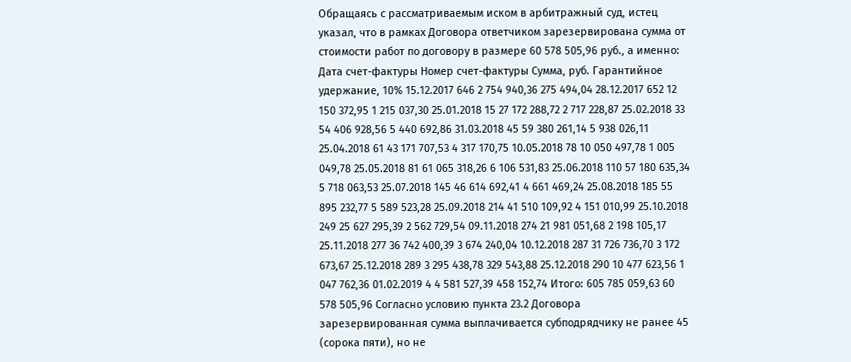Обращаясь с рассматриваемым иском в арбитражный суд, истец указал, что в рамках Договора ответчиком зарезервирована сумма от стоимости работ по договору в размере 60 578 505,96 руб., а именно: Дата счет-фактуры Номер счет-фактуры Сумма, руб. Гарантийное удержание, 10% 15.12.2017 646 2 754 940,36 275 494,04 28.12.2017 652 12 150 372,95 1 215 037,30 25.01.2018 15 27 172 288,72 2 717 228,87 25.02.2018 33 54 406 928,56 5 440 692,86 31.03.2018 45 59 380 261,14 5 938 026,11 25.04.2018 61 43 171 707,53 4 317 170,75 10.05.2018 78 10 050 497,78 1 005 049,78 25.05.2018 81 61 065 318,26 6 106 531,83 25.06.2018 110 57 180 635,34 5 718 063,53 25.07.2018 145 46 614 692,41 4 661 469,24 25.08.2018 185 55 895 232,77 5 589 523,28 25.09.2018 214 41 510 109,92 4 151 010,99 25.10.2018 249 25 627 295,39 2 562 729,54 09.11.2018 274 21 981 051,68 2 198 105,17 25.11.2018 277 36 742 400,39 3 674 240,04 10.12.2018 287 31 726 736,70 3 172 673,67 25.12.2018 289 3 295 438,78 329 543,88 25.12.2018 290 10 477 623,56 1 047 762,36 01.02.2019 4 4 581 527,39 458 152,74 Итого: 605 785 059,63 60 578 505,96 Согласно условию пункта 23.2 Договора зарезервированная сумма выплачивается субподрядчику не ранее 45 (сорока пяти), но не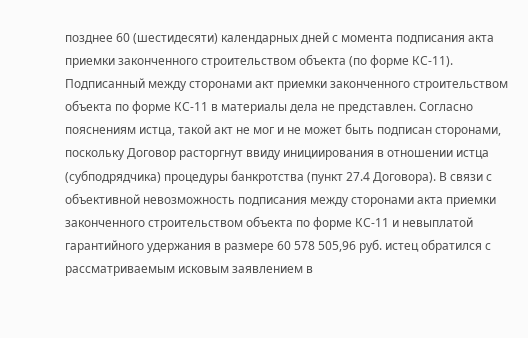позднее 60 (шестидесяти) календарных дней с момента подписания акта приемки законченного строительством объекта (по форме КС-11). Подписанный между сторонами акт приемки законченного строительством объекта по форме КС-11 в материалы дела не представлен. Согласно пояснениям истца, такой акт не мог и не может быть подписан сторонами, поскольку Договор расторгнут ввиду инициирования в отношении истца (субподрядчика) процедуры банкротства (пункт 27.4 Договора). В связи с объективной невозможность подписания между сторонами акта приемки законченного строительством объекта по форме КС-11 и невыплатой гарантийного удержания в размере 60 578 505,96 руб. истец обратился с рассматриваемым исковым заявлением в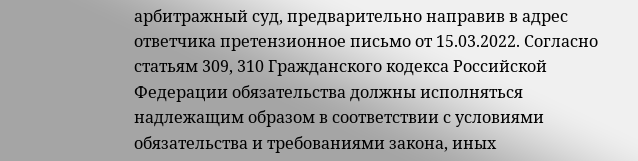арбитражный суд, предварительно направив в адрес ответчика претензионное письмо от 15.03.2022. Согласно статьям 309, 310 Гражданского кодекса Российской Федерации обязательства должны исполняться надлежащим образом в соответствии с условиями обязательства и требованиями закона, иных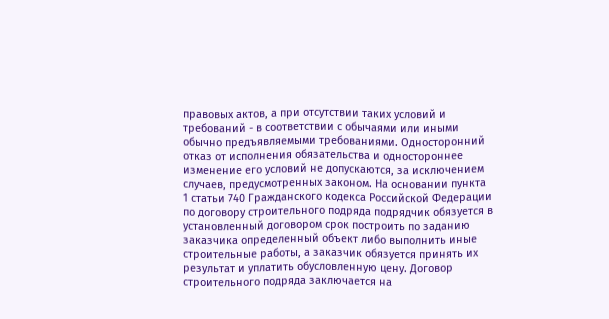правовых актов, а при отсутствии таких условий и требований - в соответствии с обычаями или иными обычно предъявляемыми требованиями. Односторонний отказ от исполнения обязательства и одностороннее изменение его условий не допускаются, за исключением случаев, предусмотренных законом. На основании пункта 1 статьи 740 Гражданского кодекса Российской Федерации по договору строительного подряда подрядчик обязуется в установленный договором срок построить по заданию заказчика определенный объект либо выполнить иные строительные работы, а заказчик обязуется принять их результат и уплатить обусловленную цену. Договор строительного подряда заключается на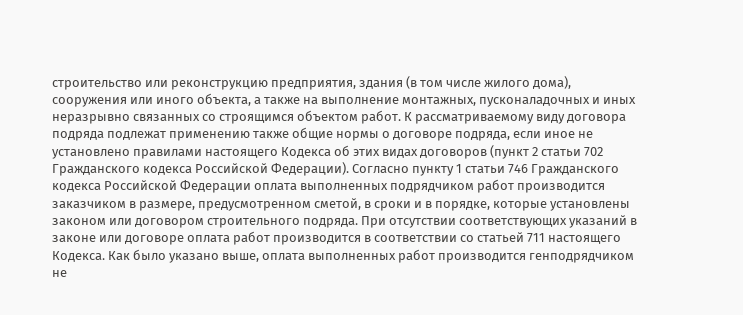строительство или реконструкцию предприятия, здания (в том числе жилого дома), сооружения или иного объекта, а также на выполнение монтажных, пусконаладочных и иных неразрывно связанных со строящимся объектом работ. К рассматриваемому виду договора подряда подлежат применению также общие нормы о договоре подряда, если иное не установлено правилами настоящего Кодекса об этих видах договоров (пункт 2 статьи 702 Гражданского кодекса Российской Федерации). Согласно пункту 1 статьи 746 Гражданского кодекса Российской Федерации оплата выполненных подрядчиком работ производится заказчиком в размере, предусмотренном сметой, в сроки и в порядке, которые установлены законом или договором строительного подряда. При отсутствии соответствующих указаний в законе или договоре оплата работ производится в соответствии со статьей 711 настоящего Кодекса. Как было указано выше, оплата выполненных работ производится генподрядчиком не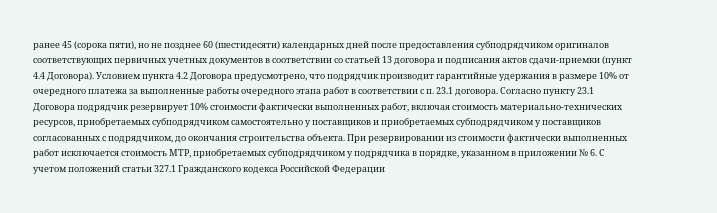ранее 45 (сорока пяти), но не позднее 60 (шестидесяти) календарных дней после предоставления субподрядчиком оригиналов соответствующих первичных учетных документов в соответствии со статьей 13 договора и подписания актов сдачи-приемки (пункт 4.4 Договора). Условием пункта 4.2 Договора предусмотрено, что подрядчик производит гарантийные удержания в размере 10% от очередного платежа за выполненные работы очередного этапа работ в соответствии с п. 23.1 договора. Согласно пункту 23.1 Договора подрядчик резервирует 10% стоимости фактически выполненных работ, включая стоимость материально-технических ресурсов, приобретаемых субподрядчиком самостоятельно у поставщиков и приобретаемых субподрядчиком у поставщиков согласованных с подрядчиком, до окончания строительства объекта. При резервировании из стоимости фактически выполненных работ исключается стоимость МТР, приобретаемых субподрядчиком у подрядчика в порядке, указанном в приложении № 6. С учетом положений статьи 327.1 Гражданского кодекса Российской Федерации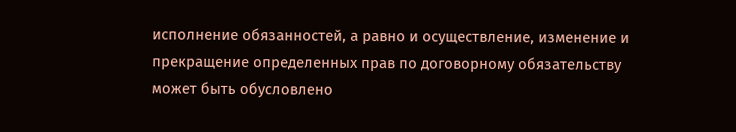исполнение обязанностей, а равно и осуществление, изменение и прекращение определенных прав по договорному обязательству может быть обусловлено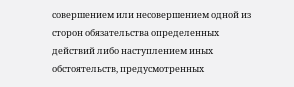совершением или несовершением одной из сторон обязательства определенных действий либо наступлением иных обстоятельств, предусмотренных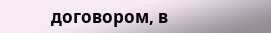договором, в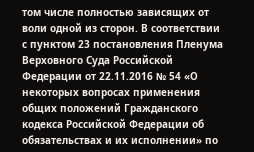том числе полностью зависящих от воли одной из сторон. В соответствии с пунктом 23 постановления Пленума Верховного Суда Российской Федерации от 22.11.2016 № 54 «О некоторых вопросах применения общих положений Гражданского кодекса Российской Федерации об обязательствах и их исполнении» по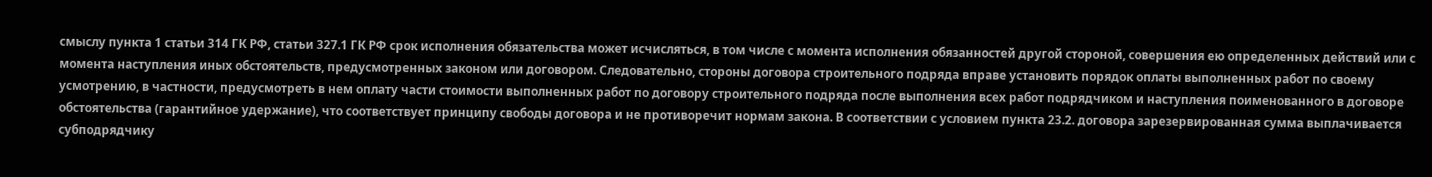смыслу пункта 1 статьи 314 ГК РФ, статьи 327.1 ГК РФ срок исполнения обязательства может исчисляться, в том числе с момента исполнения обязанностей другой стороной, совершения ею определенных действий или с момента наступления иных обстоятельств, предусмотренных законом или договором. Следовательно, стороны договора строительного подряда вправе установить порядок оплаты выполненных работ по своему усмотрению, в частности, предусмотреть в нем оплату части стоимости выполненных работ по договору строительного подряда после выполнения всех работ подрядчиком и наступления поименованного в договоре обстоятельства (гарантийное удержание), что соответствует принципу свободы договора и не противоречит нормам закона. В соответствии с условием пункта 23.2. договора зарезервированная сумма выплачивается субподрядчику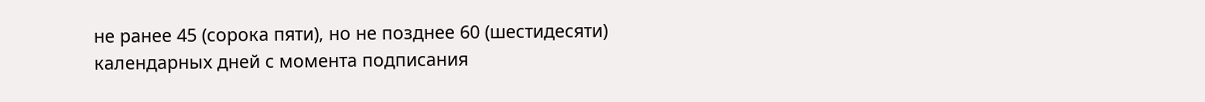не ранее 45 (сорока пяти), но не позднее 60 (шестидесяти) календарных дней с момента подписания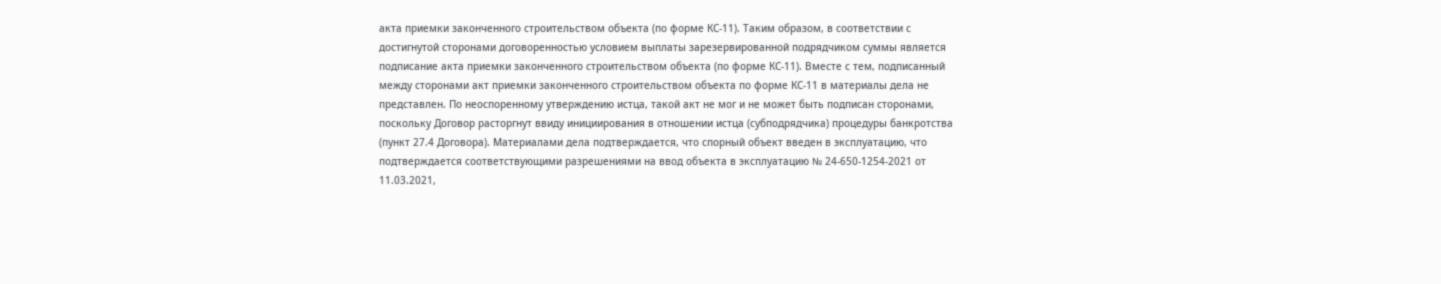акта приемки законченного строительством объекта (по форме КС-11). Таким образом, в соответствии с достигнутой сторонами договоренностью условием выплаты зарезервированной подрядчиком суммы является подписание акта приемки законченного строительством объекта (по форме КС-11). Вместе с тем, подписанный между сторонами акт приемки законченного строительством объекта по форме КС-11 в материалы дела не представлен. По неоспоренному утверждению истца, такой акт не мог и не может быть подписан сторонами, поскольку Договор расторгнут ввиду инициирования в отношении истца (субподрядчика) процедуры банкротства (пункт 27.4 Договора). Материалами дела подтверждается, что спорный объект введен в эксплуатацию, что подтверждается соответствующими разрешениями на ввод объекта в эксплуатацию № 24-650-1254-2021 от 11.03.2021,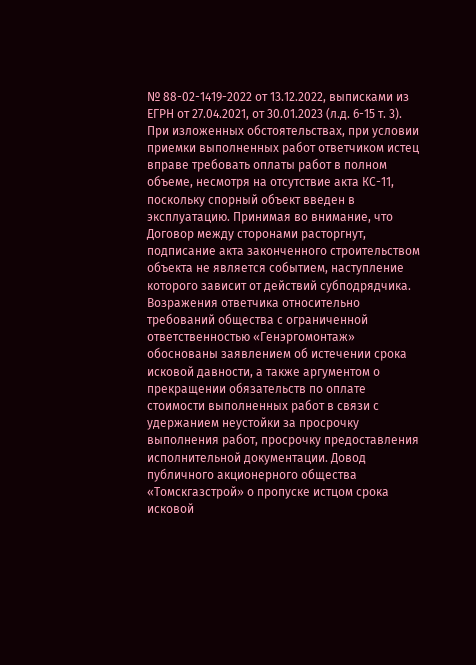№ 88-02-1419-2022 от 13.12.2022, выписками из ЕГРН от 27.04.2021, от 30.01.2023 (л.д. 6-15 т. 3). При изложенных обстоятельствах, при условии приемки выполненных работ ответчиком истец вправе требовать оплаты работ в полном объеме, несмотря на отсутствие акта КС-11, поскольку спорный объект введен в эксплуатацию. Принимая во внимание, что Договор между сторонами расторгнут, подписание акта законченного строительством объекта не является событием, наступление которого зависит от действий субподрядчика. Возражения ответчика относительно требований общества с ограниченной ответственностью «Генэргомонтаж» обоснованы заявлением об истечении срока исковой давности, а также аргументом о прекращении обязательств по оплате стоимости выполненных работ в связи с удержанием неустойки за просрочку выполнения работ, просрочку предоставления исполнительной документации. Довод публичного акционерного общества «Томскгазстрой» о пропуске истцом срока исковой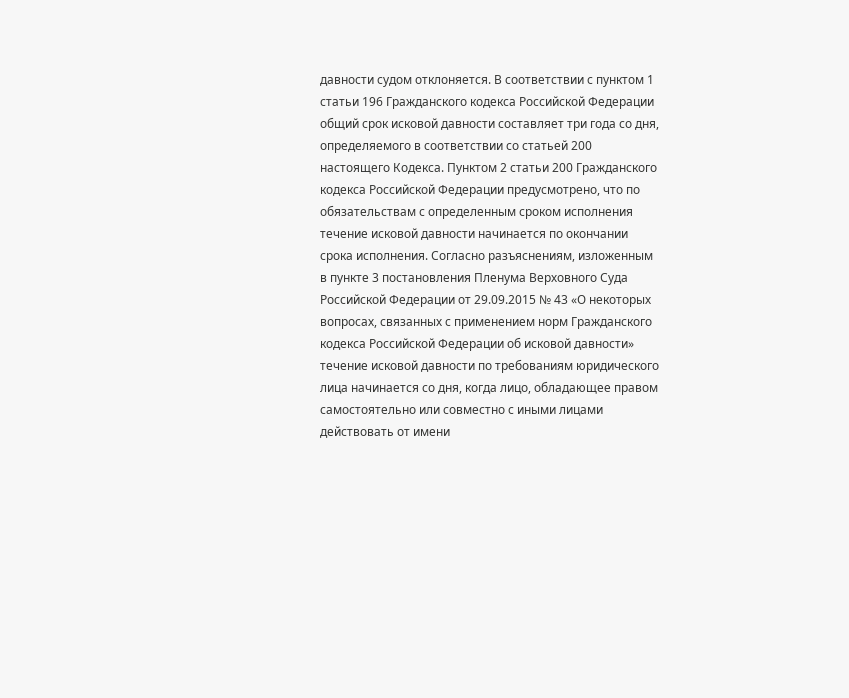давности судом отклоняется. В соответствии с пунктом 1 статьи 196 Гражданского кодекса Российской Федерации общий срок исковой давности составляет три года со дня, определяемого в соответствии со статьей 200 настоящего Кодекса. Пунктом 2 статьи 200 Гражданского кодекса Российской Федерации предусмотрено, что по обязательствам с определенным сроком исполнения течение исковой давности начинается по окончании срока исполнения. Согласно разъяснениям, изложенным в пункте 3 постановления Пленума Верховного Суда Российской Федерации от 29.09.2015 № 43 «О некоторых вопросах, связанных с применением норм Гражданского кодекса Российской Федерации об исковой давности» течение исковой давности по требованиям юридического лица начинается со дня, когда лицо, обладающее правом самостоятельно или совместно с иными лицами действовать от имени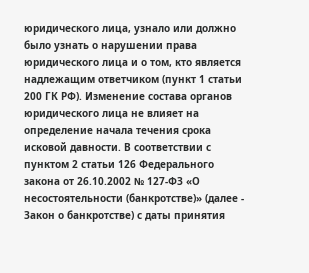юридического лица, узнало или должно было узнать о нарушении права юридического лица и о том, кто является надлежащим ответчиком (пункт 1 статьи 200 ГК РФ). Изменение состава органов юридического лица не влияет на определение начала течения срока исковой давности. В соответствии с пунктом 2 статьи 126 Федерального закона от 26.10.2002 № 127-ФЗ «О несостоятельности (банкротстве)» (далее - Закон о банкротстве) с даты принятия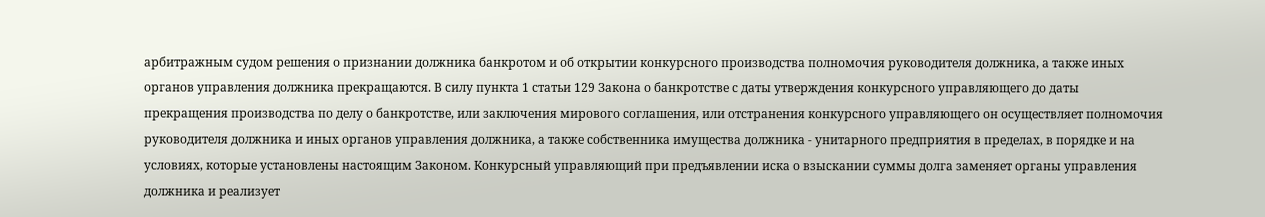арбитражным судом решения о признании должника банкротом и об открытии конкурсного производства полномочия руководителя должника, а также иных органов управления должника прекращаются. В силу пункта 1 статьи 129 Закона о банкротстве с даты утверждения конкурсного управляющего до даты прекращения производства по делу о банкротстве, или заключения мирового соглашения, или отстранения конкурсного управляющего он осуществляет полномочия руководителя должника и иных органов управления должника, а также собственника имущества должника - унитарного предприятия в пределах, в порядке и на условиях, которые установлены настоящим Законом. Конкурсный управляющий при предъявлении иска о взыскании суммы долга заменяет органы управления должника и реализует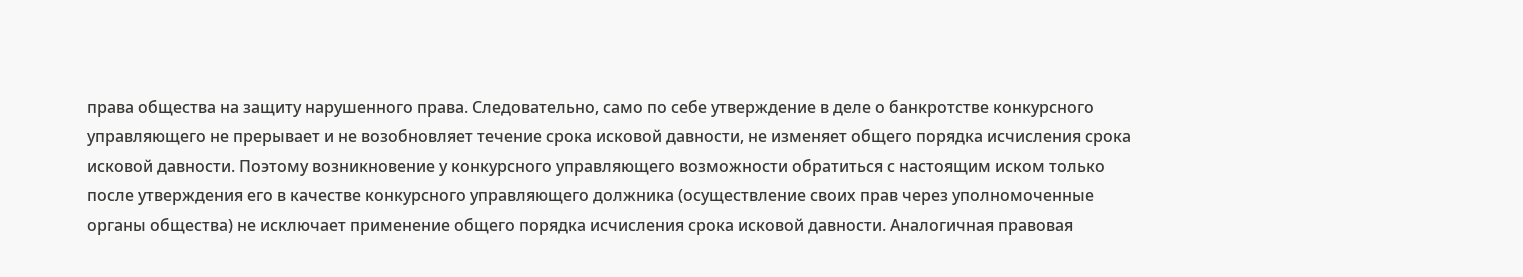права общества на защиту нарушенного права. Следовательно, само по себе утверждение в деле о банкротстве конкурсного управляющего не прерывает и не возобновляет течение срока исковой давности, не изменяет общего порядка исчисления срока исковой давности. Поэтому возникновение у конкурсного управляющего возможности обратиться с настоящим иском только после утверждения его в качестве конкурсного управляющего должника (осуществление своих прав через уполномоченные органы общества) не исключает применение общего порядка исчисления срока исковой давности. Аналогичная правовая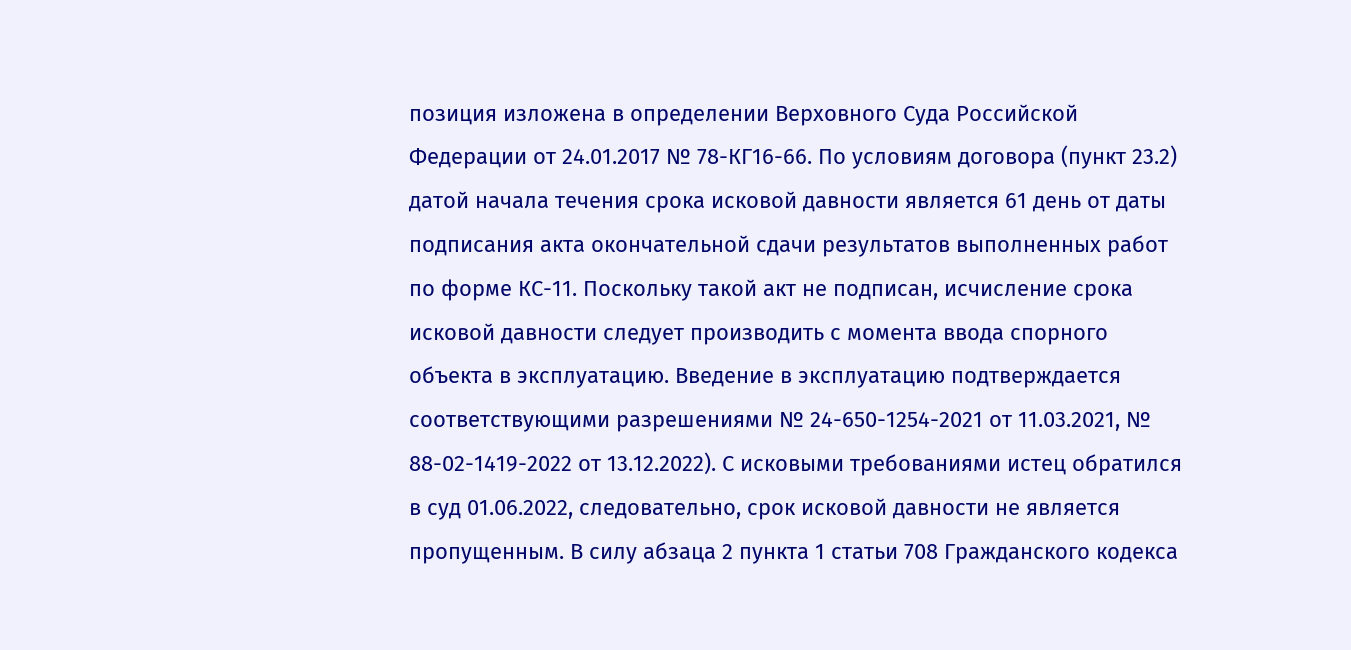позиция изложена в определении Верховного Суда Российской Федерации от 24.01.2017 № 78-КГ16-66. По условиям договора (пункт 23.2) датой начала течения срока исковой давности является 61 день от даты подписания акта окончательной сдачи результатов выполненных работ по форме КС-11. Поскольку такой акт не подписан, исчисление срока исковой давности следует производить с момента ввода спорного объекта в эксплуатацию. Введение в эксплуатацию подтверждается соответствующими разрешениями № 24-650-1254-2021 от 11.03.2021, № 88-02-1419-2022 от 13.12.2022). С исковыми требованиями истец обратился в суд 01.06.2022, следовательно, срок исковой давности не является пропущенным. В силу абзаца 2 пункта 1 статьи 708 Гражданского кодекса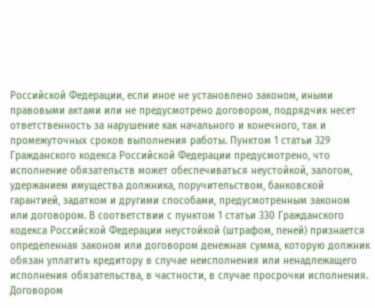Российской Федерации, если иное не установлено законом, иными правовыми актами или не предусмотрено договором, подрядчик несет ответственность за нарушение как начального и конечного, так и промежуточных сроков выполнения работы. Пунктом 1 статьи 329 Гражданского кодекса Российской Федерации предусмотрено, что исполнение обязательств может обеспечиваться неустойкой, залогом, удержанием имущества должника, поручительством, банковской гарантией, задатком и другими способами, предусмотренным законом или договором. В соответствии с пунктом 1 статьи 330 Гражданского кодекса Российской Федерации неустойкой (штрафом, пеней) признается определенная законом или договором денежная сумма, которую должник обязан уплатить кредитору в случае неисполнения или ненадлежащего исполнения обязательства, в частности, в случае просрочки исполнения. Договором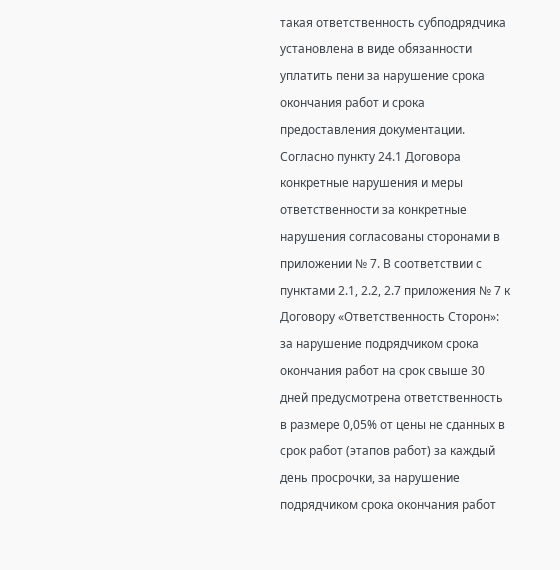такая ответственность субподрядчика установлена в виде обязанности уплатить пени за нарушение срока окончания работ и срока предоставления документации. Согласно пункту 24.1 Договора конкретные нарушения и меры ответственности за конкретные нарушения согласованы сторонами в приложении № 7. В соответствии с пунктами 2.1, 2.2, 2.7 приложения № 7 к Договору «Ответственность Сторон»: за нарушение подрядчиком срока окончания работ на срок свыше 30 дней предусмотрена ответственность в размере 0,05% от цены не сданных в срок работ (этапов работ) за каждый день просрочки, за нарушение подрядчиком срока окончания работ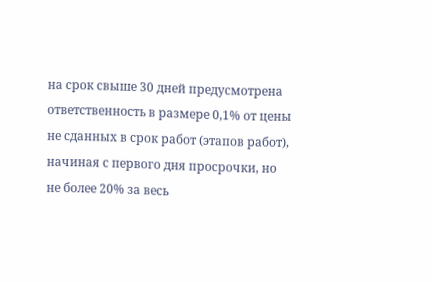на срок свыше 30 дней предусмотрена ответственность в размере 0,1% от цены не сданных в срок работ (этапов работ), начиная с первого дня просрочки, но не более 20% за весь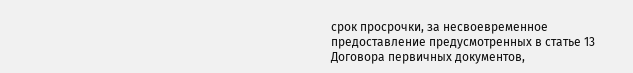срок просрочки, за несвоевременное предоставление предусмотренных в статье 13 Договора первичных документов,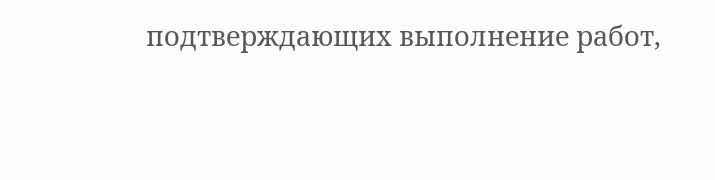подтверждающих выполнение работ,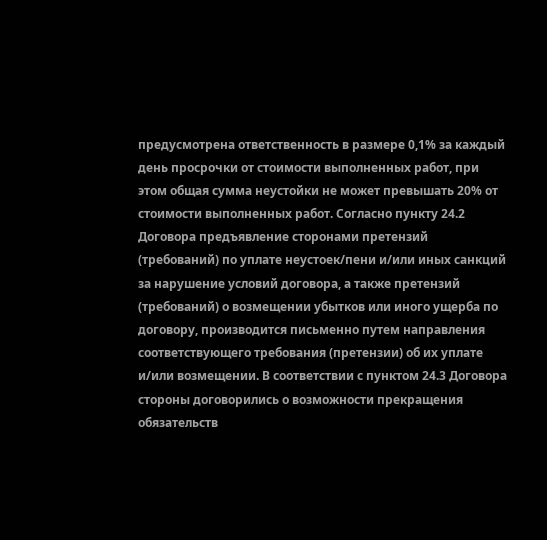предусмотрена ответственность в размере 0,1% за каждый день просрочки от стоимости выполненных работ, при этом общая сумма неустойки не может превышать 20% от стоимости выполненных работ. Согласно пункту 24.2 Договора предъявление сторонами претензий (требований) по уплате неустоек/пени и/или иных санкций за нарушение условий договора, а также претензий (требований) о возмещении убытков или иного ущерба по договору, производится письменно путем направления соответствующего требования (претензии) об их уплате и/или возмещении. В соответствии с пунктом 24.3 Договора стороны договорились о возможности прекращения обязательств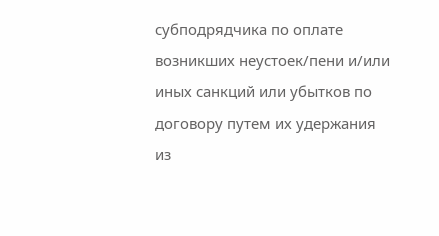субподрядчика по оплате возникших неустоек/пени и/или иных санкций или убытков по договору путем их удержания из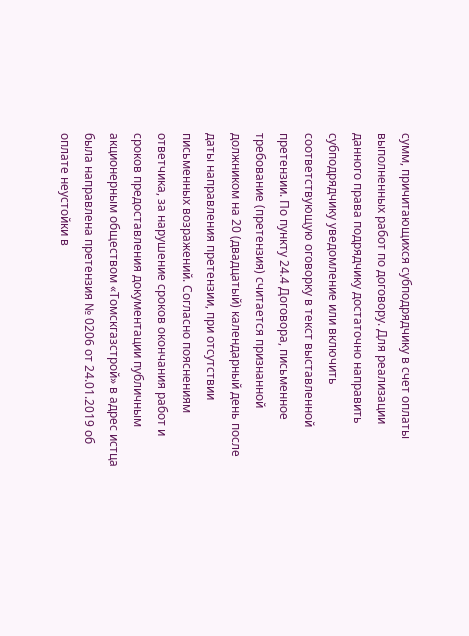сумм, причитающихся субподрядчику в счет оплаты выполненных работ по договору. Для реализации данного права подрядчику достаточно направить субподрядчику уведомление или включить соответствующую оговорку в текст выставленной претензии. По пункту 24.4 Договора, письменное требование (претензия) считается признанной должником на 20 (двадцатый) календарный день после даты направления претензии, при отсутствии письменных возражений. Согласно пояснениям ответчика, за нарушение сроков окончания работ и сроков предоставления документации публичным акционерным обществом «Томскгазстрой» в адрес истца была направлена претензия № 0206 от 24.01.2019 об оплате неустойки в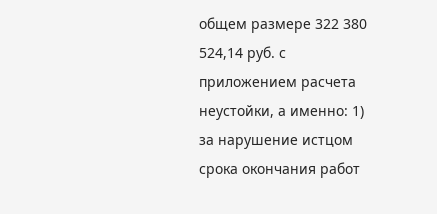общем размере 322 380 524,14 руб. с приложением расчета неустойки, а именно: 1) за нарушение истцом срока окончания работ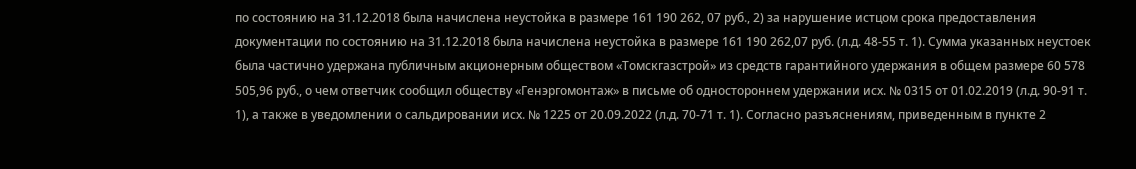по состоянию на 31.12.2018 была начислена неустойка в размере 161 190 262, 07 руб., 2) за нарушение истцом срока предоставления документации по состоянию на 31.12.2018 была начислена неустойка в размере 161 190 262,07 руб. (л.д. 48-55 т. 1). Сумма указанных неустоек была частично удержана публичным акционерным обществом «Томскгазстрой» из средств гарантийного удержания в общем размере 60 578 505,96 руб., о чем ответчик сообщил обществу «Генэргомонтаж» в письме об одностороннем удержании исх. № 0315 от 01.02.2019 (л.д. 90-91 т. 1), а также в уведомлении о сальдировании исх. № 1225 от 20.09.2022 (л.д. 70-71 т. 1). Согласно разъяснениям, приведенным в пункте 2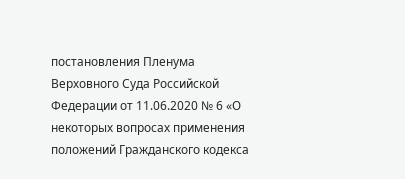постановления Пленума Верховного Суда Российской Федерации от 11.06.2020 № 6 «О некоторых вопросах применения положений Гражданского кодекса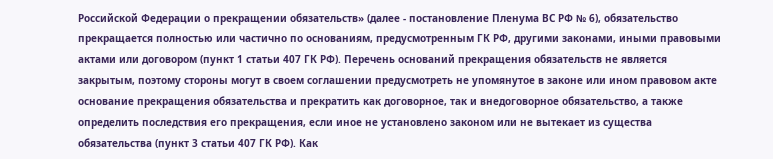Российской Федерации о прекращении обязательств» (далее - постановление Пленума ВС РФ № 6), обязательство прекращается полностью или частично по основаниям, предусмотренным ГК РФ, другими законами, иными правовыми актами или договором (пункт 1 статьи 407 ГК РФ). Перечень оснований прекращения обязательств не является закрытым, поэтому стороны могут в своем соглашении предусмотреть не упомянутое в законе или ином правовом акте основание прекращения обязательства и прекратить как договорное, так и внедоговорное обязательство, а также определить последствия его прекращения, если иное не установлено законом или не вытекает из существа обязательства (пункт 3 статьи 407 ГК РФ). Как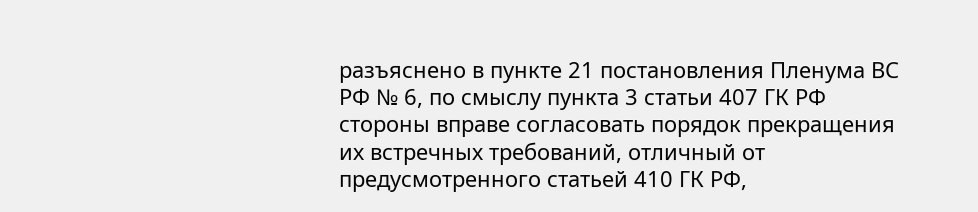разъяснено в пункте 21 постановления Пленума ВС РФ № 6, по смыслу пункта 3 статьи 407 ГК РФ стороны вправе согласовать порядок прекращения их встречных требований, отличный от предусмотренного статьей 410 ГК РФ,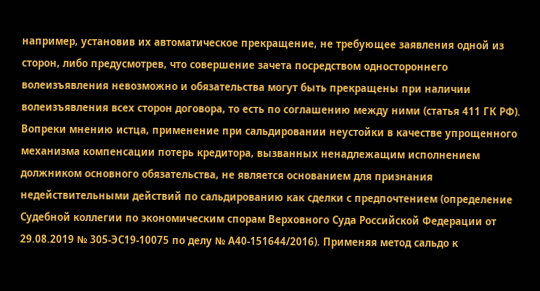например, установив их автоматическое прекращение, не требующее заявления одной из сторон, либо предусмотрев, что совершение зачета посредством одностороннего волеизъявления невозможно и обязательства могут быть прекращены при наличии волеизъявления всех сторон договора, то есть по соглашению между ними (статья 411 ГК РФ). Вопреки мнению истца, применение при сальдировании неустойки в качестве упрощенного механизма компенсации потерь кредитора, вызванных ненадлежащим исполнением должником основного обязательства, не является основанием для признания недействительными действий по сальдированию как сделки с предпочтением (определение Судебной коллегии по экономическим спорам Верховного Суда Российской Федерации от 29.08.2019 № 305-ЭС19-10075 по делу № А40-151644/2016). Применяя метод сальдо к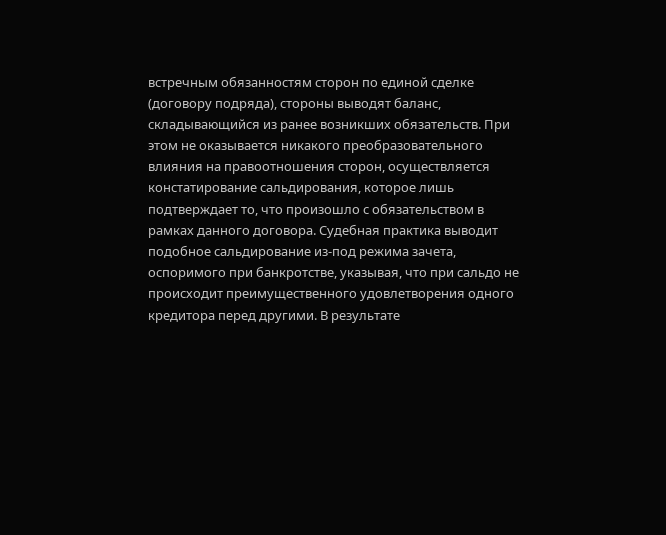встречным обязанностям сторон по единой сделке (договору подряда), стороны выводят баланс, складывающийся из ранее возникших обязательств. При этом не оказывается никакого преобразовательного влияния на правоотношения сторон, осуществляется констатирование сальдирования, которое лишь подтверждает то, что произошло с обязательством в рамках данного договора. Судебная практика выводит подобное сальдирование из-под режима зачета, оспоримого при банкротстве, указывая, что при сальдо не происходит преимущественного удовлетворения одного кредитора перед другими. В результате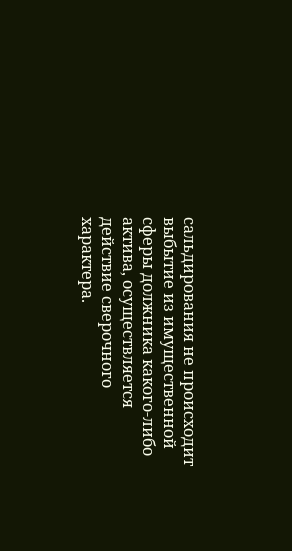сальдирования не происходит выбытие из имущественной сферы должника какого-либо актива, осуществляется действие сверочного характера.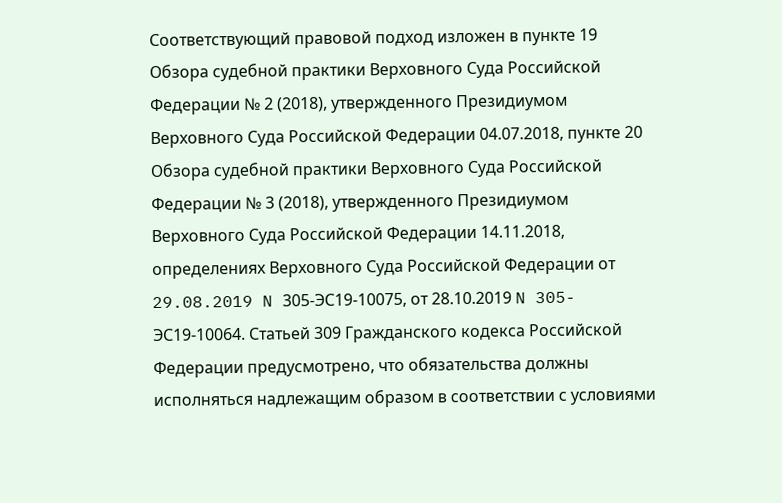Соответствующий правовой подход изложен в пункте 19 Обзора судебной практики Верховного Суда Российской Федерации № 2 (2018), утвержденного Президиумом Верховного Суда Российской Федерации 04.07.2018, пункте 20 Обзора судебной практики Верховного Суда Российской Федерации № 3 (2018), утвержденного Президиумом Верховного Суда Российской Федерации 14.11.2018, определениях Верховного Суда Российской Федерации от 29.08.2019 N 305-ЭС19-10075, от 28.10.2019 N 305-ЭС19-10064. Статьей 309 Гражданского кодекса Российской Федерации предусмотрено, что обязательства должны исполняться надлежащим образом в соответствии с условиями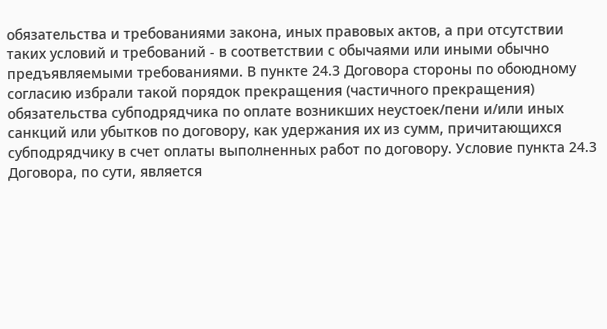обязательства и требованиями закона, иных правовых актов, а при отсутствии таких условий и требований - в соответствии с обычаями или иными обычно предъявляемыми требованиями. В пункте 24.3 Договора стороны по обоюдному согласию избрали такой порядок прекращения (частичного прекращения) обязательства субподрядчика по оплате возникших неустоек/пени и/или иных санкций или убытков по договору, как удержания их из сумм, причитающихся субподрядчику в счет оплаты выполненных работ по договору. Условие пункта 24.3 Договора, по сути, является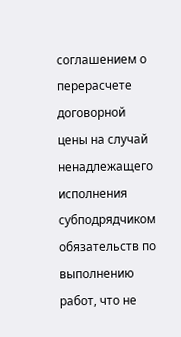соглашением о перерасчете договорной цены на случай ненадлежащего исполнения субподрядчиком обязательств по выполнению работ, что не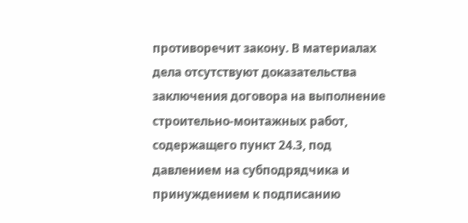противоречит закону. В материалах дела отсутствуют доказательства заключения договора на выполнение строительно-монтажных работ, содержащего пункт 24.3, под давлением на субподрядчика и принуждением к подписанию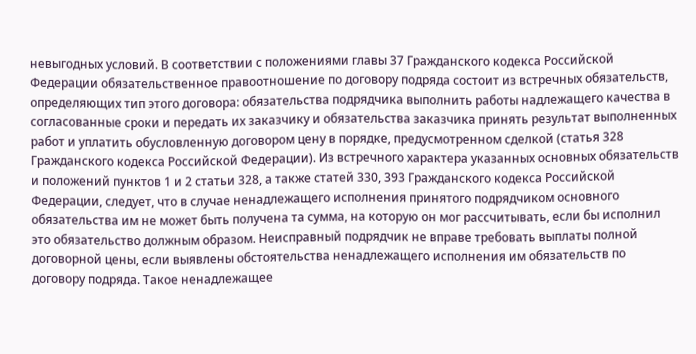невыгодных условий. В соответствии с положениями главы 37 Гражданского кодекса Российской Федерации обязательственное правоотношение по договору подряда состоит из встречных обязательств, определяющих тип этого договора: обязательства подрядчика выполнить работы надлежащего качества в согласованные сроки и передать их заказчику и обязательства заказчика принять результат выполненных работ и уплатить обусловленную договором цену в порядке, предусмотренном сделкой (статья 328 Гражданского кодекса Российской Федерации). Из встречного характера указанных основных обязательств и положений пунктов 1 и 2 статьи 328, а также статей 330, 393 Гражданского кодекса Российской Федерации, следует, что в случае ненадлежащего исполнения принятого подрядчиком основного обязательства им не может быть получена та сумма, на которую он мог рассчитывать, если бы исполнил это обязательство должным образом. Неисправный подрядчик не вправе требовать выплаты полной договорной цены, если выявлены обстоятельства ненадлежащего исполнения им обязательств по договору подряда. Такое ненадлежащее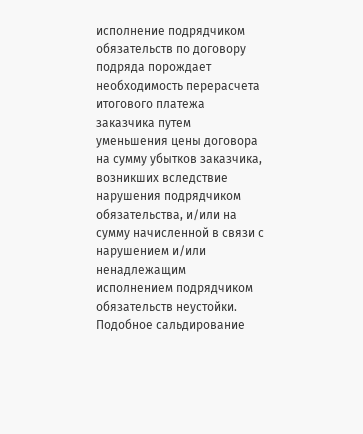исполнение подрядчиком обязательств по договору подряда порождает необходимость перерасчета итогового платежа заказчика путем уменьшения цены договора на сумму убытков заказчика, возникших вследствие нарушения подрядчиком обязательства, и/или на сумму начисленной в связи с нарушением и/или ненадлежащим исполнением подрядчиком обязательств неустойки. Подобное сальдирование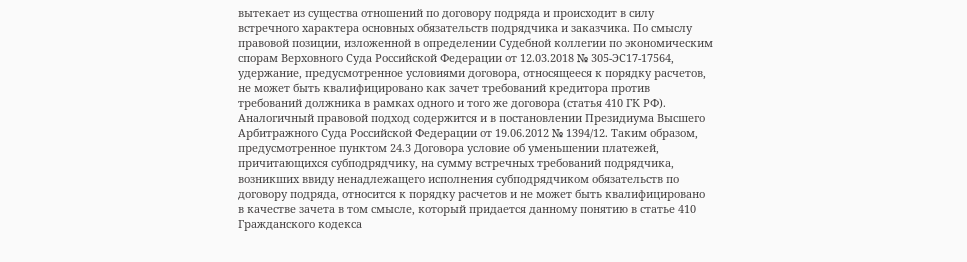вытекает из существа отношений по договору подряда и происходит в силу встречного характера основных обязательств подрядчика и заказчика. По смыслу правовой позиции, изложенной в определении Судебной коллегии по экономическим спорам Верховного Суда Российской Федерации от 12.03.2018 № 305-ЭС17-17564, удержание, предусмотренное условиями договора, относящееся к порядку расчетов, не может быть квалифицировано как зачет требований кредитора против требований должника в рамках одного и того же договора (статья 410 ГК РФ). Аналогичный правовой подход содержится и в постановлении Президиума Высшего Арбитражного Суда Российской Федерации от 19.06.2012 № 1394/12. Таким образом, предусмотренное пунктом 24.3 Договора условие об уменьшении платежей, причитающихся субподрядчику, на сумму встречных требований подрядчика, возникших ввиду ненадлежащего исполнения субподрядчиком обязательств по договору подряда, относится к порядку расчетов и не может быть квалифицировано в качестве зачета в том смысле, который придается данному понятию в статье 410 Гражданского кодекса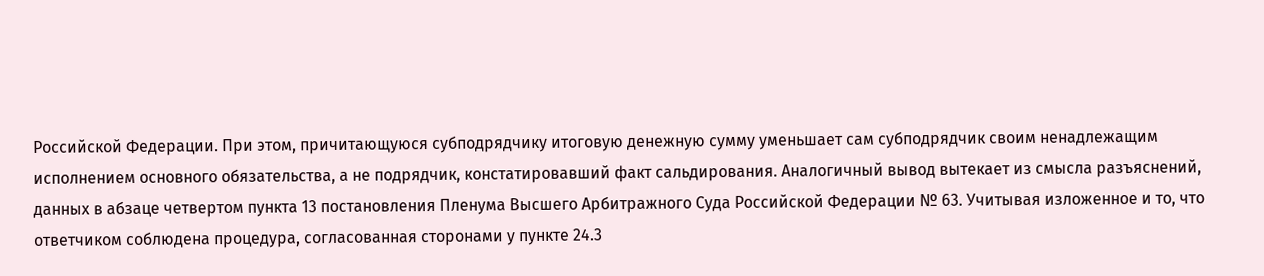Российской Федерации. При этом, причитающуюся субподрядчику итоговую денежную сумму уменьшает сам субподрядчик своим ненадлежащим исполнением основного обязательства, а не подрядчик, констатировавший факт сальдирования. Аналогичный вывод вытекает из смысла разъяснений, данных в абзаце четвертом пункта 13 постановления Пленума Высшего Арбитражного Суда Российской Федерации № 63. Учитывая изложенное и то, что ответчиком соблюдена процедура, согласованная сторонами у пункте 24.3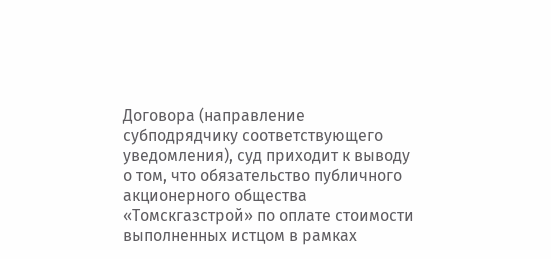Договора (направление субподрядчику соответствующего уведомления), суд приходит к выводу о том, что обязательство публичного акционерного общества «Томскгазстрой» по оплате стоимости выполненных истцом в рамках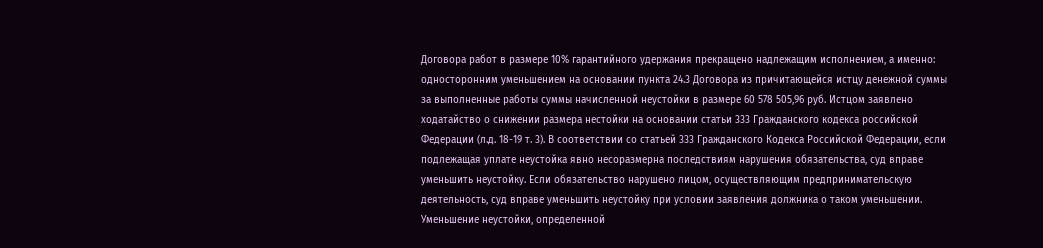Договора работ в размере 10% гарантийного удержания прекращено надлежащим исполнением, а именно: односторонним уменьшением на основании пункта 24.3 Договора из причитающейся истцу денежной суммы за выполненные работы суммы начисленной неустойки в размере 60 578 505,96 руб. Истцом заявлено ходатайство о снижении размера нестойки на основании статьи 333 Гражданского кодекса российской Федерации (л.д. 18-19 т. 3). В соответствии со статьей 333 Гражданского Кодекса Российской Федерации, если подлежащая уплате неустойка явно несоразмерна последствиям нарушения обязательства, суд вправе уменьшить неустойку. Если обязательство нарушено лицом, осуществляющим предпринимательскую деятельность, суд вправе уменьшить неустойку при условии заявления должника о таком уменьшении. Уменьшение неустойки, определенной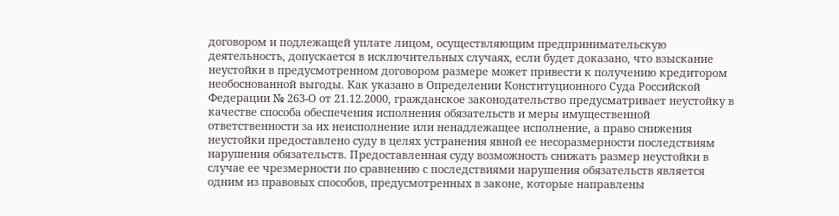договором и подлежащей уплате лицом, осуществляющим предпринимательскую деятельность, допускается в исключительных случаях, если будет доказано, что взыскание неустойки в предусмотренном договором размере может привести к получению кредитором необоснованной выгоды. Как указано в Определении Конституционного Суда Российской Федерации № 263-О от 21.12.2000, гражданское законодательство предусматривает неустойку в качестве способа обеспечения исполнения обязательств и меры имущественной ответственности за их неисполнение или ненадлежащее исполнение, а право снижения неустойки предоставлено суду в целях устранения явной ее несоразмерности последствиям нарушения обязательств. Предоставленная суду возможность снижать размер неустойки в случае ее чрезмерности по сравнению с последствиями нарушения обязательств является одним из правовых способов, предусмотренных в законе, которые направлены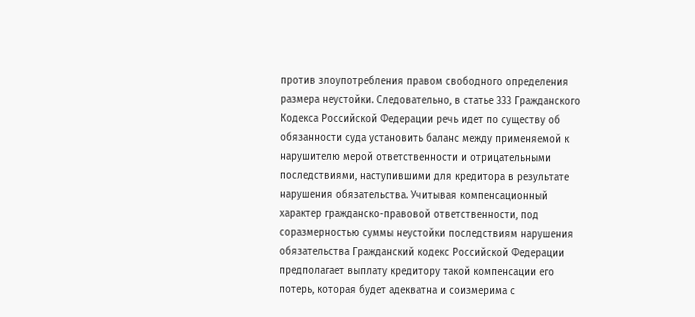против злоупотребления правом свободного определения размера неустойки. Следовательно, в статье 333 Гражданского Кодекса Российской Федерации речь идет по существу об обязанности суда установить баланс между применяемой к нарушителю мерой ответственности и отрицательными последствиями, наступившими для кредитора в результате нарушения обязательства. Учитывая компенсационный характер гражданско-правовой ответственности, под соразмерностью суммы неустойки последствиям нарушения обязательства Гражданский кодекс Российской Федерации предполагает выплату кредитору такой компенсации его потерь, которая будет адекватна и соизмерима с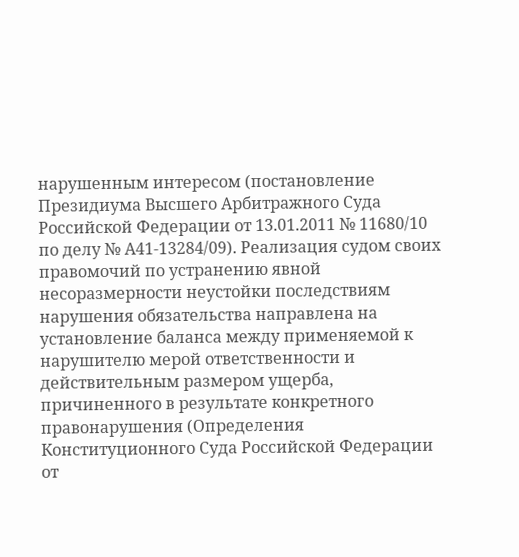нарушенным интересом (постановление Президиума Высшего Арбитражного Суда Российской Федерации от 13.01.2011 № 11680/10 по делу № А41-13284/09). Реализация судом своих правомочий по устранению явной несоразмерности неустойки последствиям нарушения обязательства направлена на установление баланса между применяемой к нарушителю мерой ответственности и действительным размером ущерба, причиненного в результате конкретного правонарушения (Определения Конституционного Суда Российской Федерации от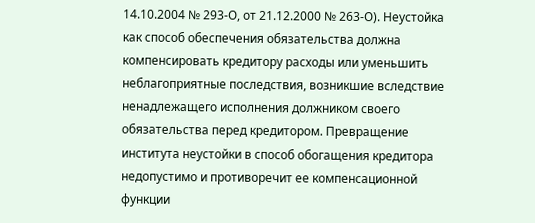14.10.2004 № 293-О, от 21.12.2000 № 263-О). Неустойка как способ обеспечения обязательства должна компенсировать кредитору расходы или уменьшить неблагоприятные последствия, возникшие вследствие ненадлежащего исполнения должником своего обязательства перед кредитором. Превращение института неустойки в способ обогащения кредитора недопустимо и противоречит ее компенсационной функции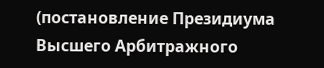(постановление Президиума Высшего Арбитражного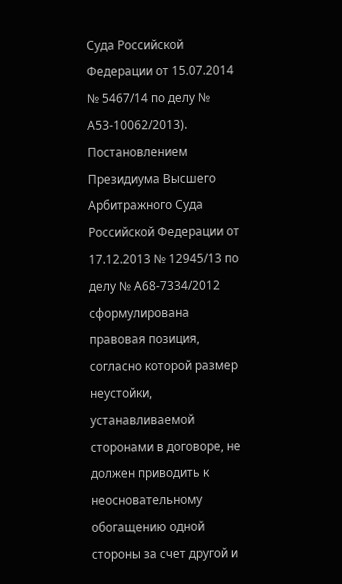Суда Российской Федерации от 15.07.2014 № 5467/14 по делу № А53-10062/2013). Постановлением Президиума Высшего Арбитражного Суда Российской Федерации от 17.12.2013 № 12945/13 по делу № А68-7334/2012 сформулирована правовая позиция, согласно которой размер неустойки, устанавливаемой сторонами в договоре, не должен приводить к неосновательному обогащению одной стороны за счет другой и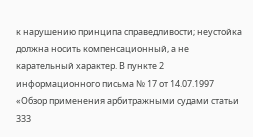к нарушению принципа справедливости; неустойка должна носить компенсационный, а не карательный характер. В пункте 2 информационного письма № 17 от 14.07.1997 «Обзор применения арбитражными судами статьи 333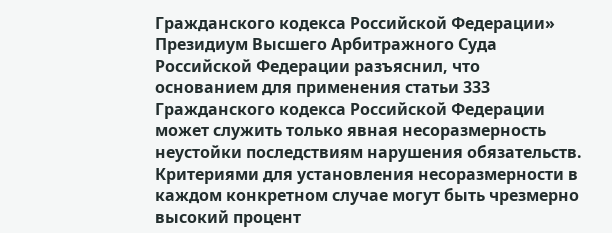Гражданского кодекса Российской Федерации» Президиум Высшего Арбитражного Суда Российской Федерации разъяснил, что основанием для применения статьи 333 Гражданского кодекса Российской Федерации может служить только явная несоразмерность неустойки последствиям нарушения обязательств. Критериями для установления несоразмерности в каждом конкретном случае могут быть чрезмерно высокий процент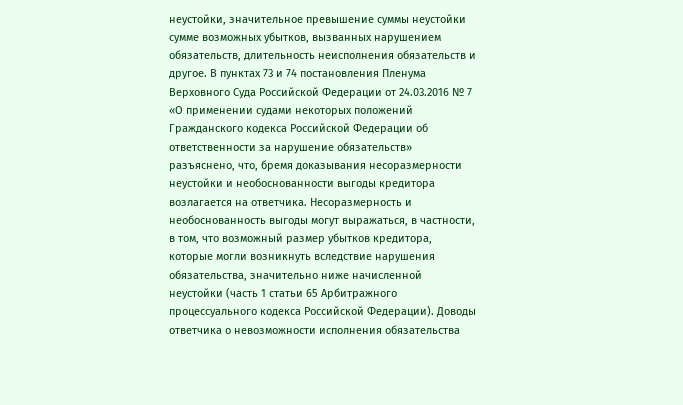неустойки, значительное превышение суммы неустойки сумме возможных убытков, вызванных нарушением обязательств, длительность неисполнения обязательств и другое. В пунктах 73 и 74 постановления Пленума Верховного Суда Российской Федерации от 24.03.2016 № 7 «О применении судами некоторых положений Гражданского кодекса Российской Федерации об ответственности за нарушение обязательств» разъяснено, что, бремя доказывания несоразмерности неустойки и необоснованности выгоды кредитора возлагается на ответчика. Несоразмерность и необоснованность выгоды могут выражаться, в частности, в том, что возможный размер убытков кредитора, которые могли возникнуть вследствие нарушения обязательства, значительно ниже начисленной неустойки (часть 1 статьи 65 Арбитражного процессуального кодекса Российской Федерации). Доводы ответчика о невозможности исполнения обязательства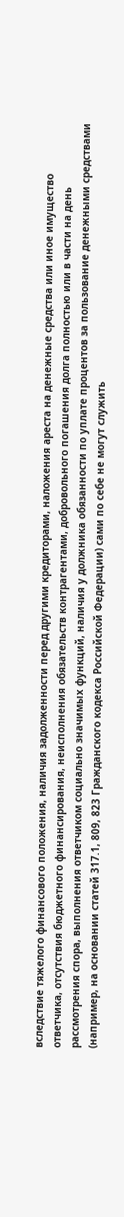вследствие тяжелого финансового положения, наличия задолженности перед другими кредиторами, наложения ареста на денежные средства или иное имущество ответчика, отсутствия бюджетного финансирования, неисполнения обязательств контрагентами, добровольного погашения долга полностью или в части на день рассмотрения спора, выполнения ответчиком социально значимых функций, наличия у должника обязанности по уплате процентов за пользование денежными средствами (например, на основании статей 317.1, 809, 823 Гражданского кодекса Российской Федерации) сами по себе не могут служить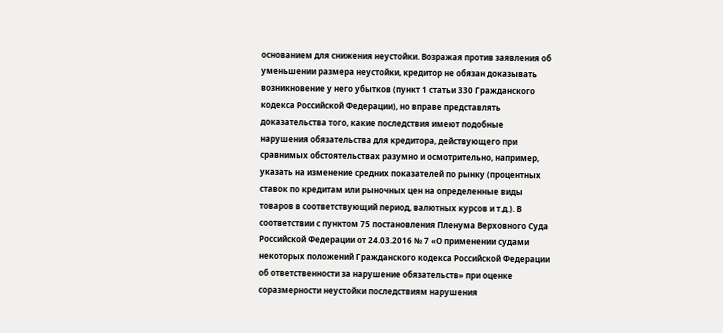основанием для снижения неустойки. Возражая против заявления об уменьшении размера неустойки, кредитор не обязан доказывать возникновение у него убытков (пункт 1 статьи 330 Гражданского кодекса Российской Федерации), но вправе представлять доказательства того, какие последствия имеют подобные нарушения обязательства для кредитора, действующего при сравнимых обстоятельствах разумно и осмотрительно, например, указать на изменение средних показателей по рынку (процентных ставок по кредитам или рыночных цен на определенные виды товаров в соответствующий период, валютных курсов и т.д.). В соответствии с пунктом 75 постановления Пленума Верховного Суда Российской Федерации от 24.03.2016 № 7 «О применении судами некоторых положений Гражданского кодекса Российской Федерации об ответственности за нарушение обязательств» при оценке соразмерности неустойки последствиям нарушения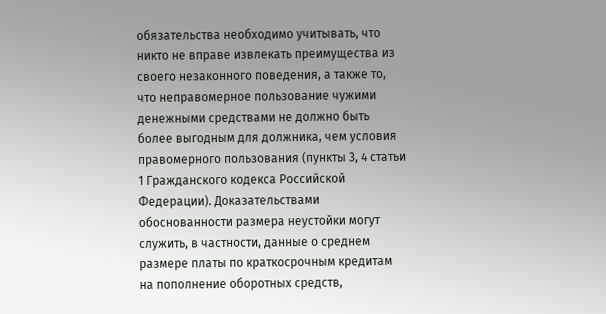обязательства необходимо учитывать, что никто не вправе извлекать преимущества из своего незаконного поведения, а также то, что неправомерное пользование чужими денежными средствами не должно быть более выгодным для должника, чем условия правомерного пользования (пункты 3, 4 статьи 1 Гражданского кодекса Российской Федерации). Доказательствами обоснованности размера неустойки могут служить, в частности, данные о среднем размере платы по краткосрочным кредитам на пополнение оборотных средств,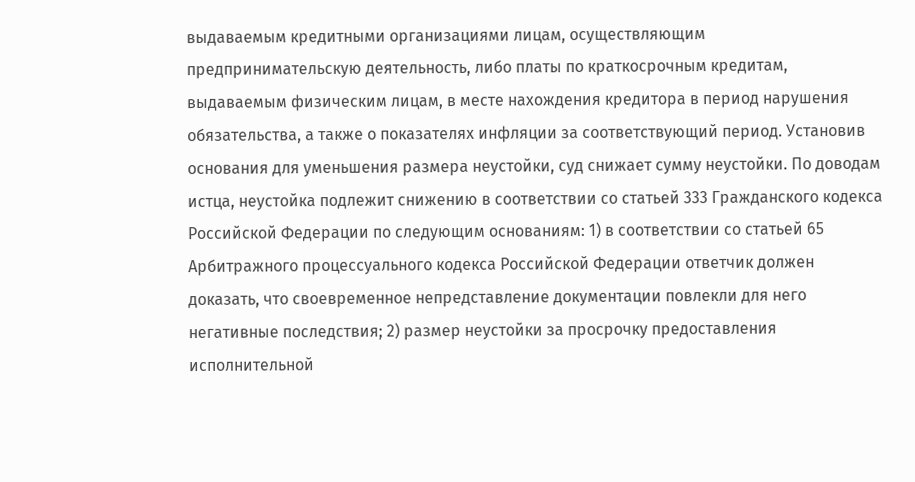выдаваемым кредитными организациями лицам, осуществляющим предпринимательскую деятельность, либо платы по краткосрочным кредитам, выдаваемым физическим лицам, в месте нахождения кредитора в период нарушения обязательства, а также о показателях инфляции за соответствующий период. Установив основания для уменьшения размера неустойки, суд снижает сумму неустойки. По доводам истца, неустойка подлежит снижению в соответствии со статьей 333 Гражданского кодекса Российской Федерации по следующим основаниям: 1) в соответствии со статьей 65 Арбитражного процессуального кодекса Российской Федерации ответчик должен доказать, что своевременное непредставление документации повлекли для него негативные последствия; 2) размер неустойки за просрочку предоставления исполнительной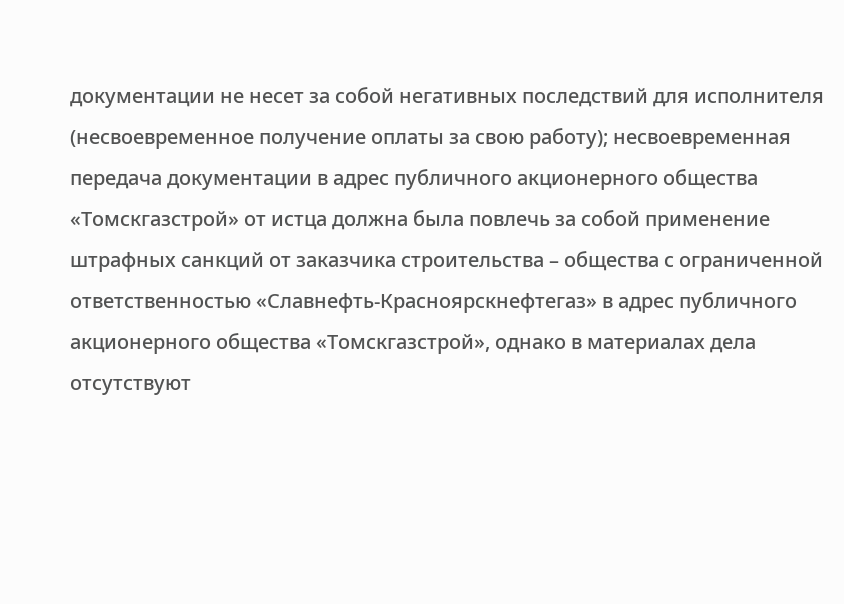документации не несет за собой негативных последствий для исполнителя (несвоевременное получение оплаты за свою работу); несвоевременная передача документации в адрес публичного акционерного общества «Томскгазстрой» от истца должна была повлечь за собой применение штрафных санкций от заказчика строительства – общества с ограниченной ответственностью «Славнефть-Красноярскнефтегаз» в адрес публичного акционерного общества «Томскгазстрой», однако в материалах дела отсутствуют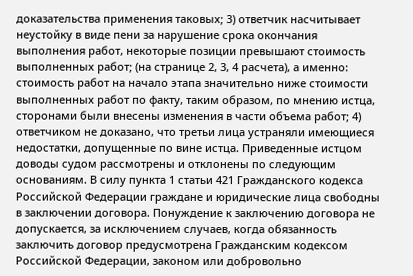доказательства применения таковых; 3) ответчик насчитывает неустойку в виде пени за нарушение срока окончания выполнения работ, некоторые позиции превышают стоимость выполненных работ; (на странице 2, 3, 4 расчета), а именно: стоимость работ на начало этапа значительно ниже стоимости выполненных работ по факту, таким образом, по мнению истца, сторонами были внесены изменения в части объема работ; 4) ответчиком не доказано, что третьи лица устраняли имеющиеся недостатки, допущенные по вине истца. Приведенные истцом доводы судом рассмотрены и отклонены по следующим основаниям. В силу пункта 1 статьи 421 Гражданского кодекса Российской Федерации граждане и юридические лица свободны в заключении договора. Понуждение к заключению договора не допускается, за исключением случаев, когда обязанность заключить договор предусмотрена Гражданским кодексом Российской Федерации, законом или добровольно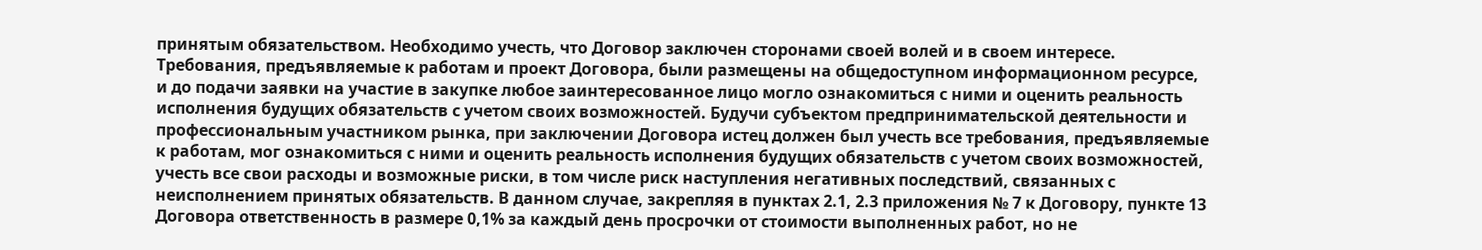принятым обязательством. Необходимо учесть, что Договор заключен сторонами своей волей и в своем интересе. Требования, предъявляемые к работам и проект Договора, были размещены на общедоступном информационном ресурсе, и до подачи заявки на участие в закупке любое заинтересованное лицо могло ознакомиться с ними и оценить реальность исполнения будущих обязательств с учетом своих возможностей. Будучи субъектом предпринимательской деятельности и профессиональным участником рынка, при заключении Договора истец должен был учесть все требования, предъявляемые к работам, мог ознакомиться с ними и оценить реальность исполнения будущих обязательств с учетом своих возможностей, учесть все свои расходы и возможные риски, в том числе риск наступления негативных последствий, связанных с неисполнением принятых обязательств. В данном случае, закрепляя в пунктах 2.1, 2.3 приложения № 7 к Договору, пункте 13 Договора ответственность в размере 0,1% за каждый день просрочки от стоимости выполненных работ, но не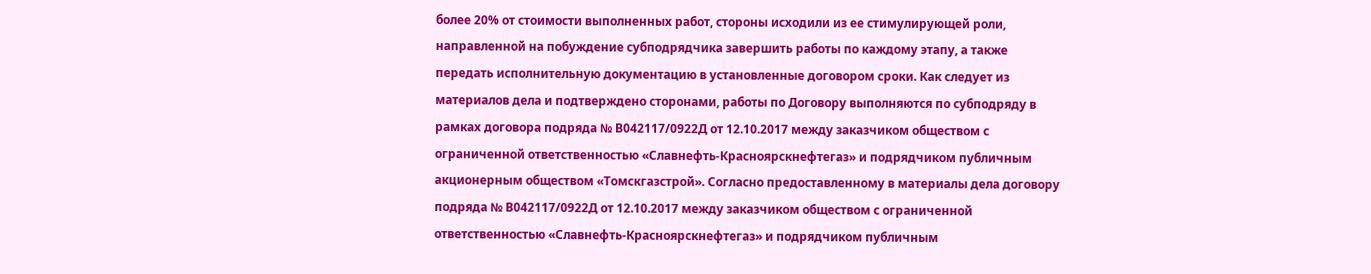более 20% от стоимости выполненных работ, стороны исходили из ее стимулирующей роли, направленной на побуждение субподрядчика завершить работы по каждому этапу, а также передать исполнительную документацию в установленные договором сроки. Как следует из материалов дела и подтверждено сторонами, работы по Договору выполняются по субподряду в рамках договора подряда № В042117/0922Д от 12.10.2017 между заказчиком обществом с ограниченной ответственностью «Славнефть-Красноярскнефтегаз» и подрядчиком публичным акционерным обществом «Томскгазстрой». Согласно предоставленному в материалы дела договору подряда № В042117/0922Д от 12.10.2017 между заказчиком обществом с ограниченной ответственностью «Славнефть-Красноярскнефтегаз» и подрядчиком публичным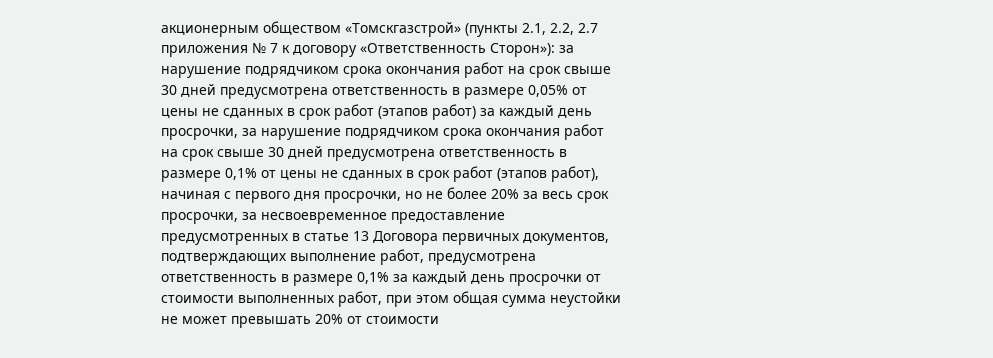акционерным обществом «Томскгазстрой» (пункты 2.1, 2.2, 2.7 приложения № 7 к договору «Ответственность Сторон»): за нарушение подрядчиком срока окончания работ на срок свыше 30 дней предусмотрена ответственность в размере 0,05% от цены не сданных в срок работ (этапов работ) за каждый день просрочки, за нарушение подрядчиком срока окончания работ на срок свыше 30 дней предусмотрена ответственность в размере 0,1% от цены не сданных в срок работ (этапов работ), начиная с первого дня просрочки, но не более 20% за весь срок просрочки, за несвоевременное предоставление предусмотренных в статье 13 Договора первичных документов, подтверждающих выполнение работ, предусмотрена ответственность в размере 0,1% за каждый день просрочки от стоимости выполненных работ, при этом общая сумма неустойки не может превышать 20% от стоимости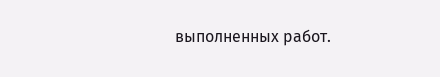выполненных работ.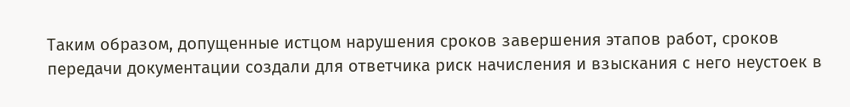Таким образом, допущенные истцом нарушения сроков завершения этапов работ, сроков передачи документации создали для ответчика риск начисления и взыскания с него неустоек в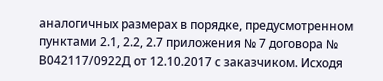аналогичных размерах в порядке, предусмотренном пунктами 2.1, 2.2, 2.7 приложения № 7 договора № В042117/0922Д от 12.10.2017 с заказчиком. Исходя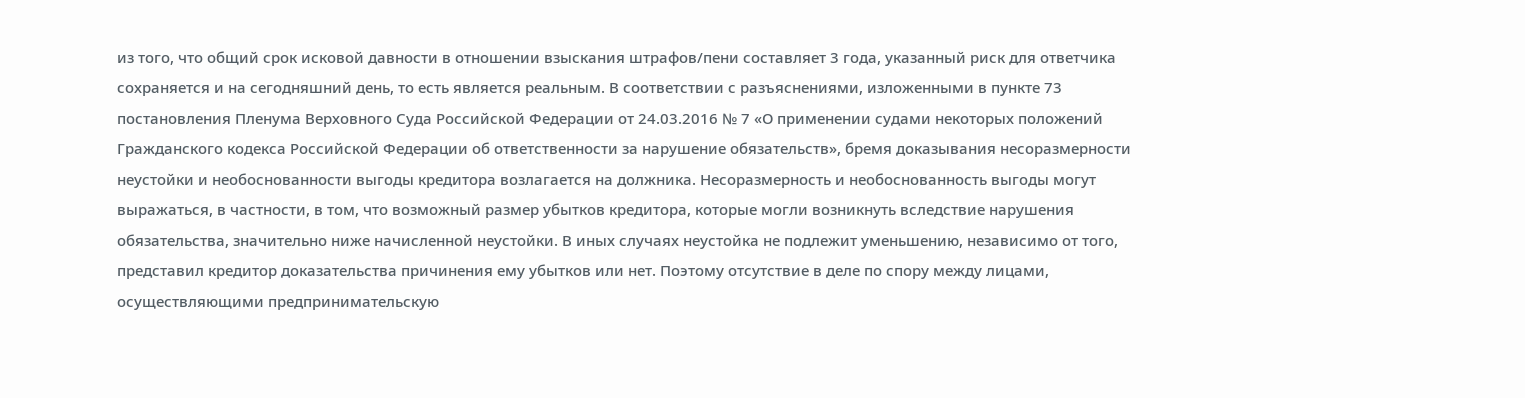из того, что общий срок исковой давности в отношении взыскания штрафов/пени составляет 3 года, указанный риск для ответчика сохраняется и на сегодняшний день, то есть является реальным. В соответствии с разъяснениями, изложенными в пункте 73 постановления Пленума Верховного Суда Российской Федерации от 24.03.2016 № 7 «О применении судами некоторых положений Гражданского кодекса Российской Федерации об ответственности за нарушение обязательств», бремя доказывания несоразмерности неустойки и необоснованности выгоды кредитора возлагается на должника. Несоразмерность и необоснованность выгоды могут выражаться, в частности, в том, что возможный размер убытков кредитора, которые могли возникнуть вследствие нарушения обязательства, значительно ниже начисленной неустойки. В иных случаях неустойка не подлежит уменьшению, независимо от того, представил кредитор доказательства причинения ему убытков или нет. Поэтому отсутствие в деле по спору между лицами, осуществляющими предпринимательскую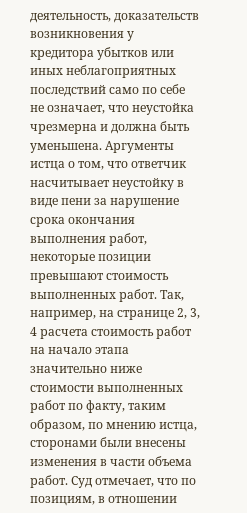деятельность, доказательств возникновения у кредитора убытков или иных неблагоприятных последствий само по себе не означает, что неустойка чрезмерна и должна быть уменьшена. Аргументы истца о том, что ответчик насчитывает неустойку в виде пени за нарушение срока окончания выполнения работ, некоторые позиции превышают стоимость выполненных работ. Так, например, на странице 2, 3, 4 расчета стоимость работ на начало этапа значительно ниже стоимости выполненных работ по факту, таким образом, по мнению истца, сторонами были внесены изменения в части объема работ. Суд отмечает, что по позициям, в отношении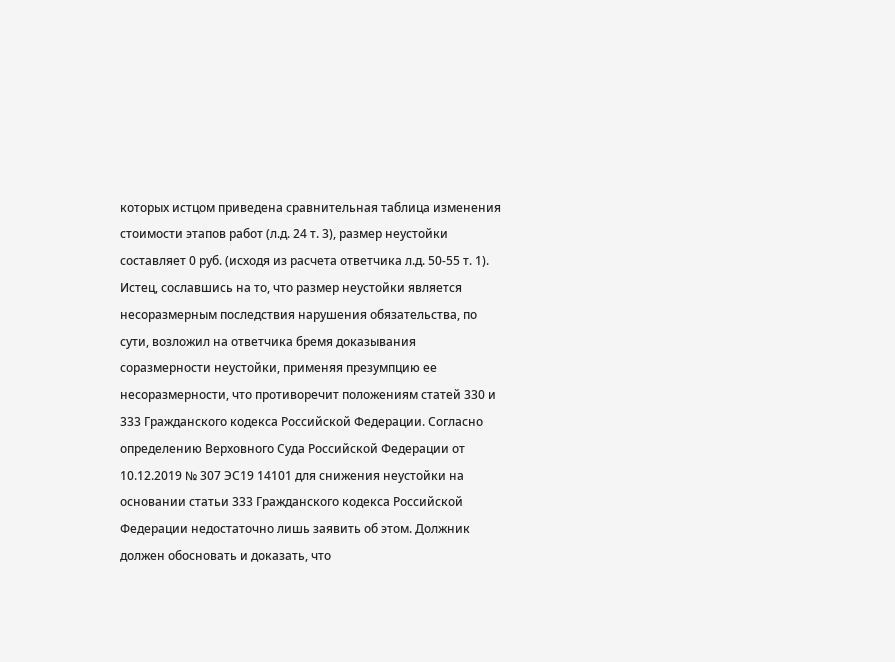которых истцом приведена сравнительная таблица изменения стоимости этапов работ (л.д. 24 т. 3), размер неустойки составляет 0 руб. (исходя из расчета ответчика л.д. 50-55 т. 1). Истец, сославшись на то, что размер неустойки является несоразмерным последствия нарушения обязательства, по сути, возложил на ответчика бремя доказывания соразмерности неустойки, применяя презумпцию ее несоразмерности, что противоречит положениям статей 330 и 333 Гражданского кодекса Российской Федерации. Согласно определению Верховного Суда Российской Федерации от 10.12.2019 № 307 ЭС19 14101 для снижения неустойки на основании статьи 333 Гражданского кодекса Российской Федерации недостаточно лишь заявить об этом. Должник должен обосновать и доказать, что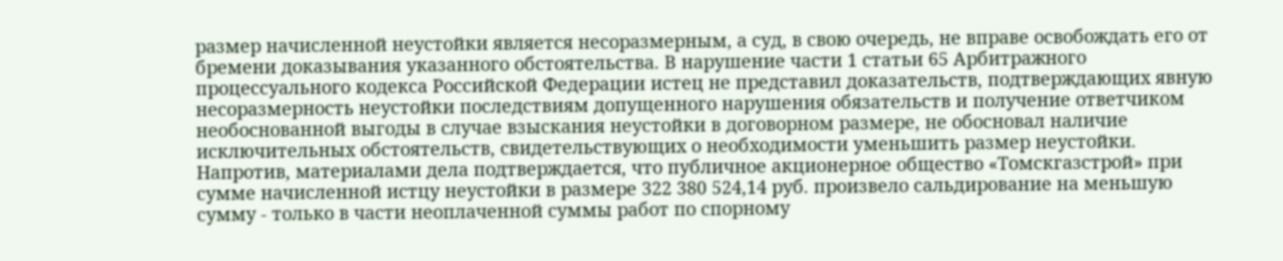размер начисленной неустойки является несоразмерным, а суд, в свою очередь, не вправе освобождать его от бремени доказывания указанного обстоятельства. В нарушение части 1 статьи 65 Арбитражного процессуального кодекса Российской Федерации истец не представил доказательств, подтверждающих явную несоразмерность неустойки последствиям допущенного нарушения обязательств и получение ответчиком необоснованной выгоды в случае взыскания неустойки в договорном размере, не обосновал наличие исключительных обстоятельств, свидетельствующих о необходимости уменьшить размер неустойки. Напротив, материалами дела подтверждается, что публичное акционерное общество «Томскгазстрой» при сумме начисленной истцу неустойки в размере 322 380 524,14 руб. произвело сальдирование на меньшую сумму - только в части неоплаченной суммы работ по спорному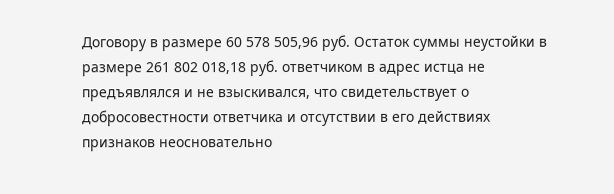Договору в размере 60 578 505,96 руб. Остаток суммы неустойки в размере 261 802 018,18 руб. ответчиком в адрес истца не предъявлялся и не взыскивался, что свидетельствует о добросовестности ответчика и отсутствии в его действиях признаков неосновательно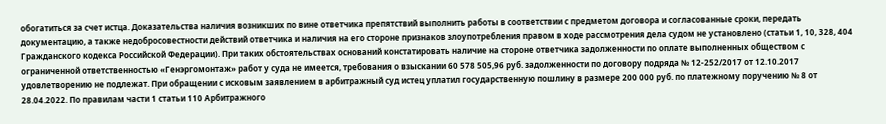обогатиться за счет истца. Доказательства наличия возникших по вине ответчика препятствий выполнить работы в соответствии с предметом договора и согласованные сроки, передать документацию, а также недобросовестности действий ответчика и наличия на его стороне признаков злоупотребления правом в ходе рассмотрения дела судом не установлено (статьи 1, 10, 328, 404 Гражданского кодекса Российской Федерации). При таких обстоятельствах оснований констатировать наличие на стороне ответчика задолженности по оплате выполненных обществом с ограниченной ответственностью «Генэргомонтаж» работ у суда не имеется, требования о взыскании 60 578 505,96 руб. задолженности по договору подряда № 12-252/2017 от 12.10.2017 удовлетворению не подлежат. При обращении с исковым заявлением в арбитражный суд истец уплатил государственную пошлину в размере 200 000 руб. по платежному поручению № 8 от 28.04.2022. По правилам части 1 статьи 110 Арбитражного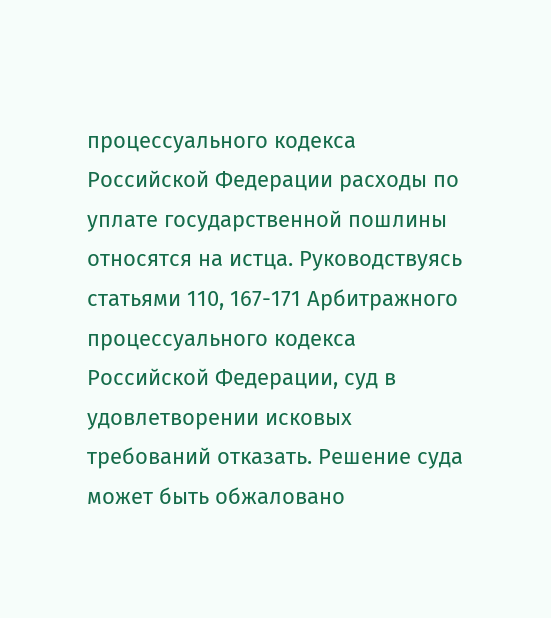процессуального кодекса Российской Федерации расходы по уплате государственной пошлины относятся на истца. Руководствуясь статьями 110, 167-171 Арбитражного процессуального кодекса Российской Федерации, суд в удовлетворении исковых требований отказать. Решение суда может быть обжаловано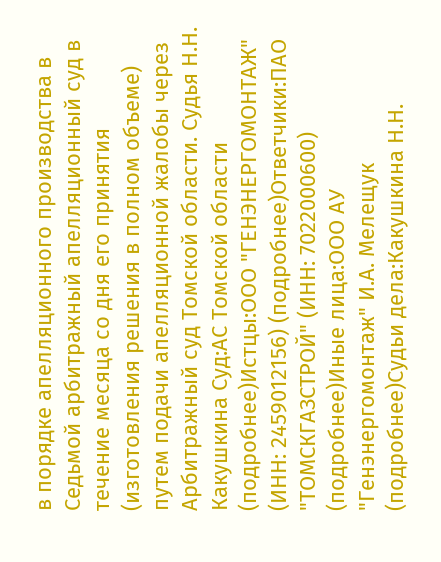в порядке апелляционного производства в Седьмой арбитражный апелляционный суд в течение месяца со дня его принятия (изготовления решения в полном объеме) путем подачи апелляционной жалобы через Арбитражный суд Томской области. Судья Н.Н. Какушкина Суд:АС Томской области (подробнее)Истцы:ООО "ГЕНЭНЕРГОМОНТАЖ" (ИНН: 2459012156) (подробнее)Ответчики:ПАО "ТОМСКГАЗСТРОЙ" (ИНН: 7022000600) (подробнее)Иные лица:ООО АУ "Генэнергомонтаж" И.А. Мелещук (подробнее)Судьи дела:Какушкина Н.Н.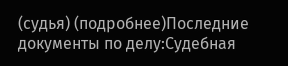(судья) (подробнее)Последние документы по делу:Судебная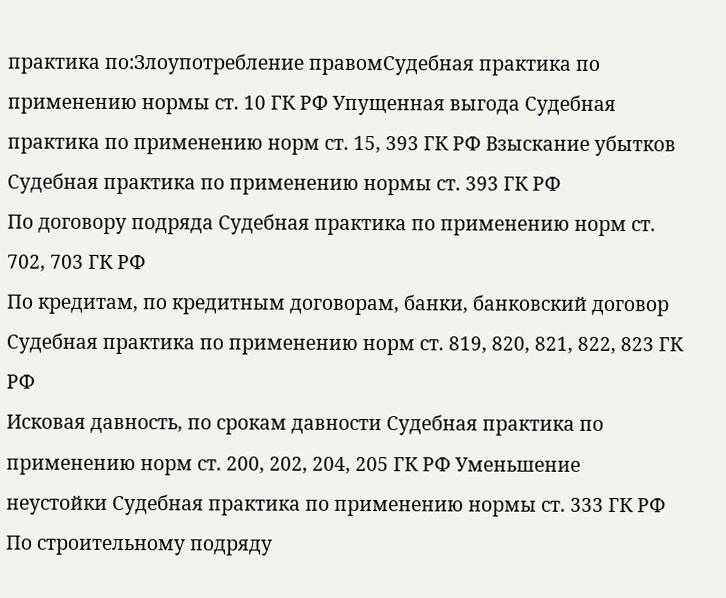практика по:Злоупотребление правомСудебная практика по применению нормы ст. 10 ГК РФ Упущенная выгода Судебная практика по применению норм ст. 15, 393 ГК РФ Взыскание убытков Судебная практика по применению нормы ст. 393 ГК РФ
По договору подряда Судебная практика по применению норм ст. 702, 703 ГК РФ
По кредитам, по кредитным договорам, банки, банковский договор Судебная практика по применению норм ст. 819, 820, 821, 822, 823 ГК РФ
Исковая давность, по срокам давности Судебная практика по применению норм ст. 200, 202, 204, 205 ГК РФ Уменьшение неустойки Судебная практика по применению нормы ст. 333 ГК РФ По строительному подряду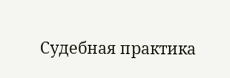Судебная практика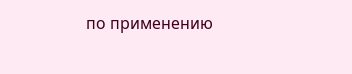по применению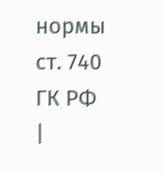нормы ст. 740 ГК РФ |